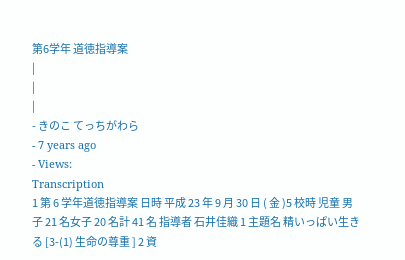第6学年 道徳指導案
|
|
|
- きのこ てっちがわら
- 7 years ago
- Views:
Transcription
1 第 6 学年道徳指導案 日時 平成 23 年 9 月 30 日 ( 金 )5 校時 児童 男子 21 名女子 20 名計 41 名 指導者 石井佳織 1 主題名 精いっぱい生きる [3-(1) 生命の尊重 ] 2 資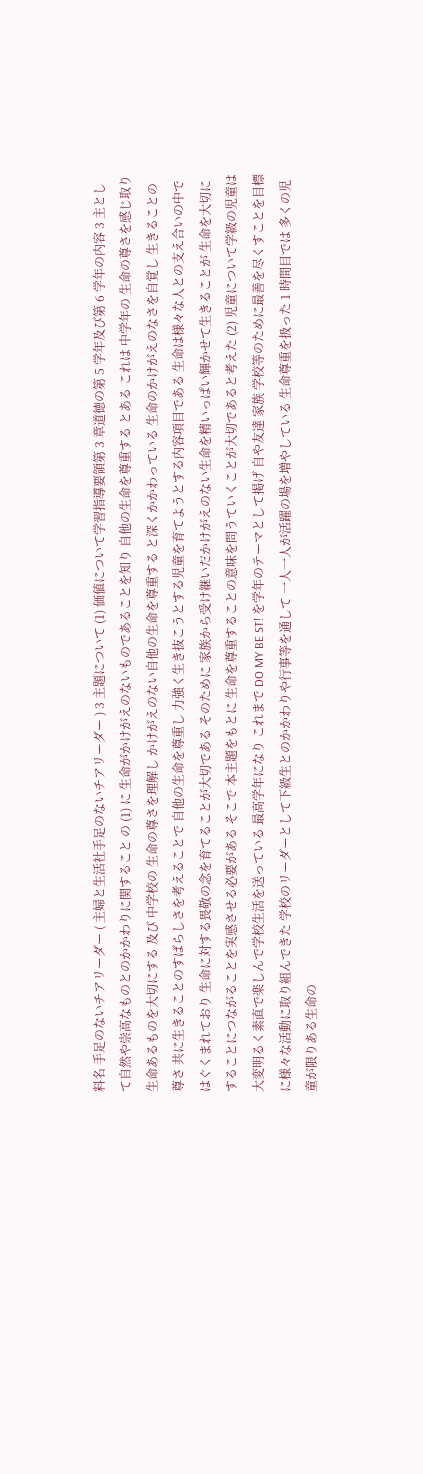料名 手足のないチアリーダー ( 主婦と生活社手足のないチアリーダー ) 3 主題について (1) 価値について学習指導要領第 3 章道徳の第 5 学年及び第 6 学年の内容 3 主として自然や崇高なものとのかかわりに関すること の (1) に 生命がかけがえのないものであることを知り 自他の生命を尊重する とある これは 中学年の 生命の尊さを感じ取り 生命あるものを大切にする 及び 中学校の 生命の尊さを理解し かけがえのない自他の生命を尊重する と深くかかわっている 生命のかけがえのなさを自覚し 生きることの尊さ 共に生きることのすばらしさを考えることで 自他の生命を尊重し 力強く生き抜こうとする児童を育てようとする内容項目である 生命は様々な人との支え合いの中ではぐくまれており 生命に対する畏敬の念を育てることが大切である そのために 家族から受け継いだかけがえのない生命を精いっぱい輝かせて生きることが 生命を大切にすることにつながることを実感させる必要がある そこで 本主題をもとに 生命を尊重することの意味を問うていくことが大切であると考えた (2) 児童について学級の児童は 大変明るく素直で楽しんで学校生活を送っている 最高学年になり これまで DO MY BE ST! を学年のテーマとして掲げ 自や友達 家族 学校等のために最善を尽くすことを目標に様々な活動に取り組んできた 学校のリーダーとして下級生とのかかわりや行事等を通して 一人一人が活躍の場を増やしている 生命尊重を扱った 1 時間目では 多くの児童が限りある生命の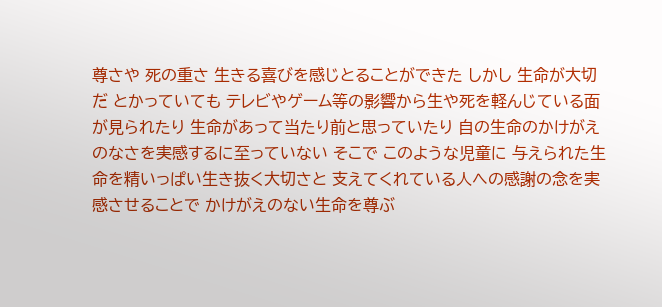尊さや 死の重さ 生きる喜びを感じとることができた しかし 生命が大切だ とかっていても テレビやゲーム等の影響から生や死を軽んじている面が見られたり 生命があって当たり前と思っていたり 自の生命のかけがえのなさを実感するに至っていない そこで このような児童に 与えられた生命を精いっぱい生き抜く大切さと 支えてくれている人への感謝の念を実感させることで かけがえのない生命を尊ぶ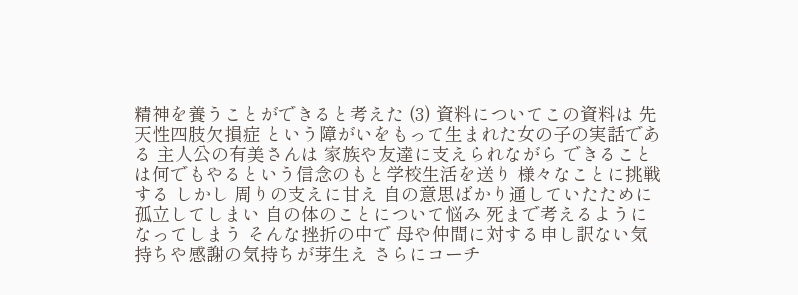精神を養うことができると考えた (3) 資料についてこの資料は 先天性四肢欠損症 という障がいをもって生まれた女の子の実話である 主人公の有美さんは 家族や友達に支えられながら できることは何でもやるという信念のもと学校生活を送り 様々なことに挑戦する しかし 周りの支えに甘え 自の意思ばかり通していたために孤立してしまい 自の体のことについて悩み 死まで考えるようになってしまう そんな挫折の中で 母や仲間に対する申し訳ない気持ちや感謝の気持ちが芽生え さらにコーチ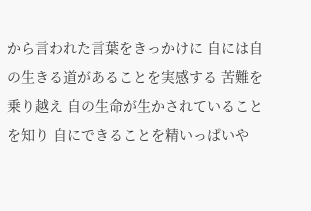から言われた言葉をきっかけに 自には自の生きる道があることを実感する 苦難を乗り越え 自の生命が生かされていることを知り 自にできることを精いっぱいや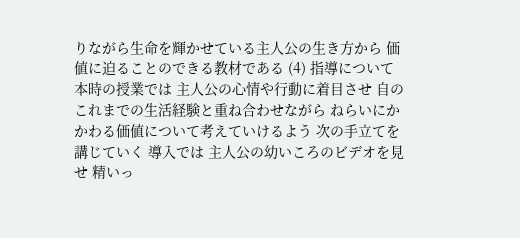りながら生命を輝かせている主人公の生き方から 価値に迫ることのできる教材である (4) 指導について本時の授業では 主人公の心情や行動に着目させ 自のこれまでの生活経験と重ね合わせながら ねらいにかかわる価値について考えていけるよう 次の手立てを講じていく 導入では 主人公の幼いころのビデオを見せ 精いっ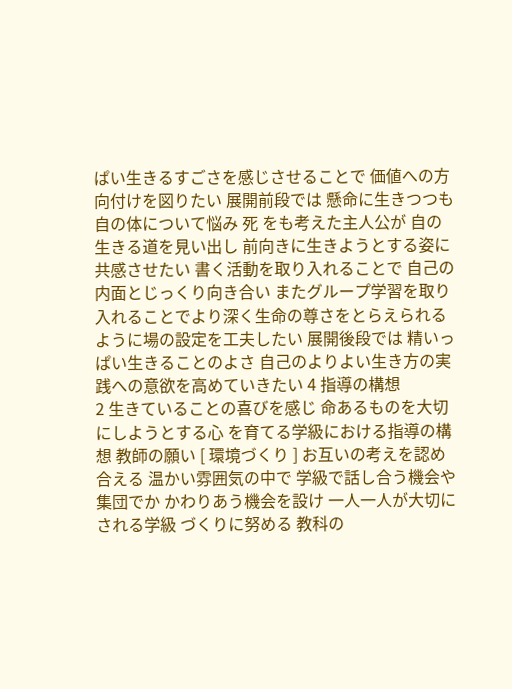ぱい生きるすごさを感じさせることで 価値への方向付けを図りたい 展開前段では 懸命に生きつつも自の体について悩み 死 をも考えた主人公が 自の生きる道を見い出し 前向きに生きようとする姿に共感させたい 書く活動を取り入れることで 自己の内面とじっくり向き合い またグループ学習を取り入れることでより深く生命の尊さをとらえられるように場の設定を工夫したい 展開後段では 精いっぱい生きることのよさ 自己のよりよい生き方の実践への意欲を高めていきたい 4 指導の構想
2 生きていることの喜びを感じ 命あるものを大切にしようとする心 を育てる学級における指導の構想 教師の願い [ 環境づくり ] お互いの考えを認め合える 温かい雰囲気の中で 学級で話し合う機会や集団でか かわりあう機会を設け 一人一人が大切にされる学級 づくりに努める 教科の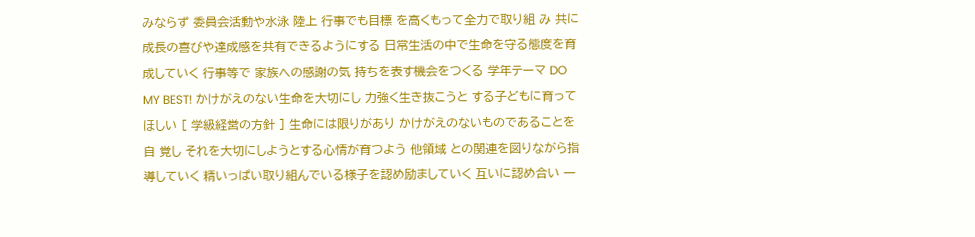みならず 委員会活動や水泳 陸上 行事でも目標 を高くもって全力で取り組 み 共に成長の喜びや達成感を共有できるようにする 日常生活の中で生命を守る態度を育成していく 行事等で 家族への感謝の気 持ちを表す機会をつくる 学年テーマ DO MY BEST! かけがえのない生命を大切にし 力強く生き抜こうと する子どもに育ってほしい [ 学級経営の方針 ] 生命には限りがあり かけがえのないものであることを自 覚し それを大切にしようとする心情が育つよう 他領域 との関連を図りながら指導していく 精いっぱい取り組んでいる様子を認め励ましていく 互いに認め合い 一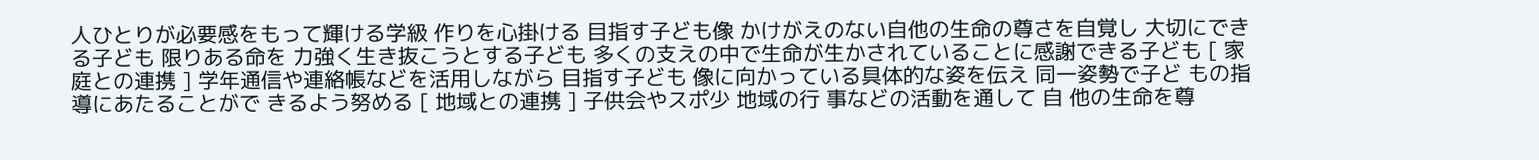人ひとりが必要感をもって輝ける学級 作りを心掛ける 目指す子ども像 かけがえのない自他の生命の尊さを自覚し 大切にできる子ども 限りある命を 力強く生き抜こうとする子ども 多くの支えの中で生命が生かされていることに感謝できる子ども [ 家庭との連携 ] 学年通信や連絡帳などを活用しながら 目指す子ども 像に向かっている具体的な姿を伝え 同一姿勢で子ど もの指導にあたることがで きるよう努める [ 地域との連携 ] 子供会やスポ少 地域の行 事などの活動を通して 自 他の生命を尊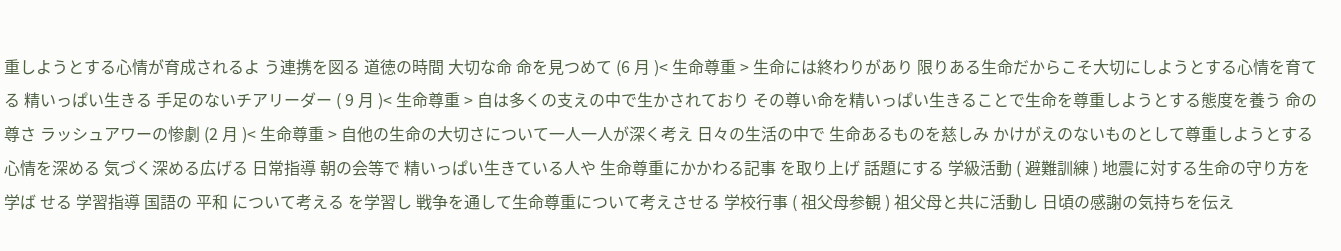重しようとする心情が育成されるよ う連携を図る 道徳の時間 大切な命 命を見つめて (6 月 )< 生命尊重 > 生命には終わりがあり 限りある生命だからこそ大切にしようとする心情を育てる 精いっぱい生きる 手足のないチアリーダー ( 9 月 )< 生命尊重 > 自は多くの支えの中で生かされており その尊い命を精いっぱい生きることで生命を尊重しようとする態度を養う 命の尊さ ラッシュアワーの惨劇 (2 月 )< 生命尊重 > 自他の生命の大切さについて一人一人が深く考え 日々の生活の中で 生命あるものを慈しみ かけがえのないものとして尊重しようとする心情を深める 気づく深める広げる 日常指導 朝の会等で 精いっぱい生きている人や 生命尊重にかかわる記事 を取り上げ 話題にする 学級活動 ( 避難訓練 ) 地震に対する生命の守り方を学ば せる 学習指導 国語の 平和 について考える を学習し 戦争を通して生命尊重について考えさせる 学校行事 ( 祖父母参観 ) 祖父母と共に活動し 日頃の感謝の気持ちを伝え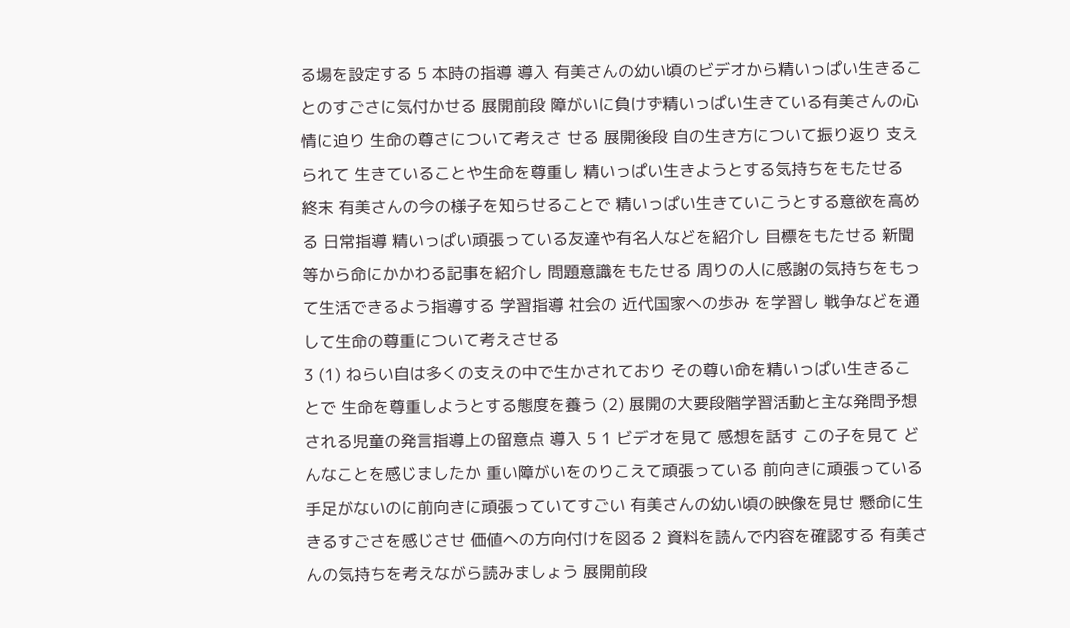る場を設定する 5 本時の指導 導入 有美さんの幼い頃のビデオから精いっぱい生きることのすごさに気付かせる 展開前段 障がいに負けず精いっぱい生きている有美さんの心情に迫り 生命の尊さについて考えさ せる 展開後段 自の生き方について振り返り 支えられて 生きていることや生命を尊重し 精いっぱい生きようとする気持ちをもたせる 終末 有美さんの今の様子を知らせることで 精いっぱい生きていこうとする意欲を高める 日常指導 精いっぱい頑張っている友達や有名人などを紹介し 目標をもたせる 新聞等から命にかかわる記事を紹介し 問題意識をもたせる 周りの人に感謝の気持ちをもって生活できるよう指導する 学習指導 社会の 近代国家への歩み を学習し 戦争などを通して生命の尊重について考えさせる
3 (1) ねらい自は多くの支えの中で生かされており その尊い命を精いっぱい生きることで 生命を尊重しようとする態度を養う (2) 展開の大要段階学習活動と主な発問予想される児童の発言指導上の留意点 導入 5 1 ビデオを見て 感想を話す この子を見て どんなことを感じましたか 重い障がいをのりこえて頑張っている 前向きに頑張っている 手足がないのに前向きに頑張っていてすごい 有美さんの幼い頃の映像を見せ 懸命に生きるすごさを感じさせ 価値への方向付けを図る 2 資料を読んで内容を確認する 有美さんの気持ちを考えながら読みましょう 展開前段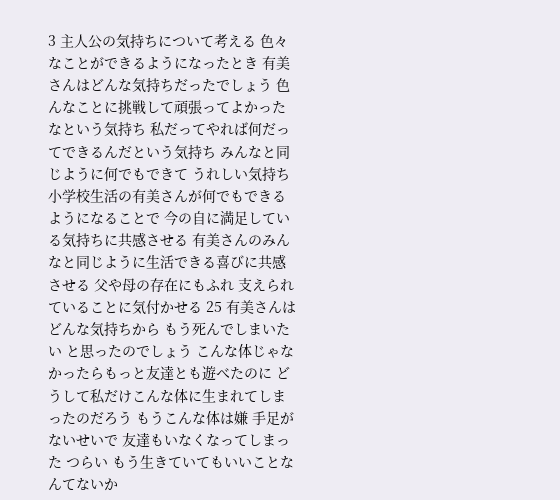3 主人公の気持ちについて考える 色々なことができるようになったとき 有美さんはどんな気持ちだったでしょう 色んなことに挑戦して頑張ってよかったなという気持ち 私だってやれば何だってできるんだという気持ち みんなと同じように何でもできて うれしい気持ち 小学校生活の有美さんが何でもできるようになることで 今の自に満足している気持ちに共感させる 有美さんのみんなと同じように生活できる喜びに共感させる 父や母の存在にもふれ 支えられていることに気付かせる 25 有美さんは どんな気持ちから もう死んでしまいたい と思ったのでしょう こんな体じゃなかったらもっと友達とも遊べたのに どうして私だけこんな体に生まれてしまったのだろう もうこんな体は嫌 手足がないせいで 友達もいなくなってしまった つらい もう生きていてもいいことなんてないか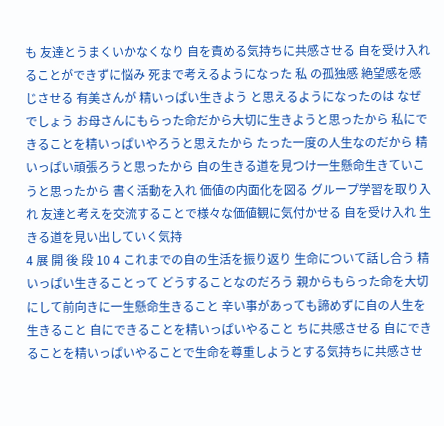も 友達とうまくいかなくなり 自を責める気持ちに共感させる 自を受け入れることができずに悩み 死まで考えるようになった 私 の孤独感 絶望感を感じさせる 有美さんが 精いっぱい生きよう と思えるようになったのは なぜでしょう お母さんにもらった命だから大切に生きようと思ったから 私にできることを精いっぱいやろうと思えたから たった一度の人生なのだから 精いっぱい頑張ろうと思ったから 自の生きる道を見つけ一生懸命生きていこうと思ったから 書く活動を入れ 価値の内面化を図る グループ学習を取り入れ 友達と考えを交流することで様々な価値観に気付かせる 自を受け入れ 生きる道を見い出していく気持
4 展 開 後 段 10 4 これまでの自の生活を振り返り 生命について話し合う 精いっぱい生きることって どうすることなのだろう 親からもらった命を大切にして前向きに一生懸命生きること 辛い事があっても諦めずに自の人生を生きること 自にできることを精いっぱいやること ちに共感させる 自にできることを精いっぱいやることで生命を尊重しようとする気持ちに共感させ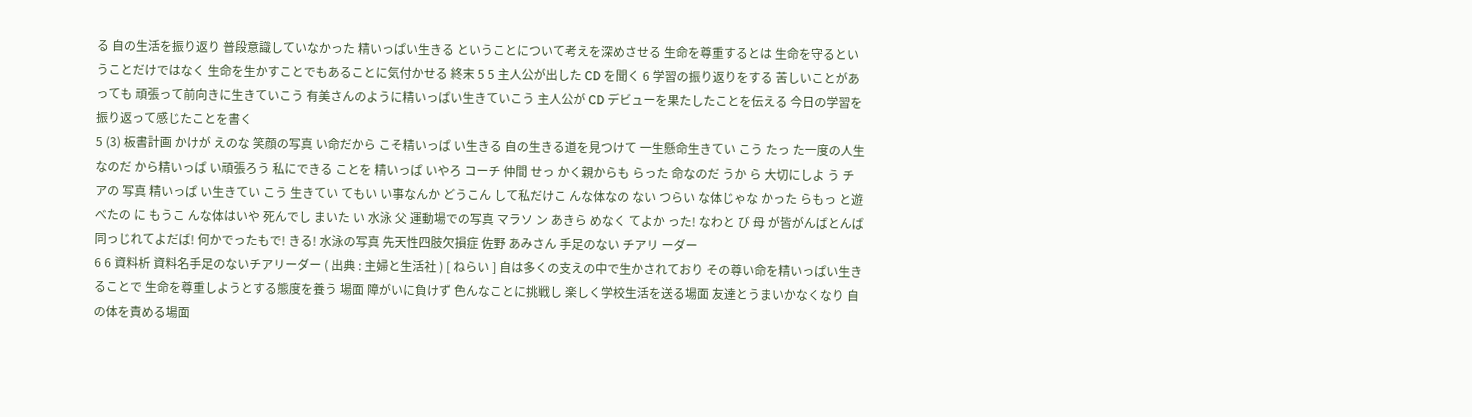る 自の生活を振り返り 普段意識していなかった 精いっぱい生きる ということについて考えを深めさせる 生命を尊重するとは 生命を守るということだけではなく 生命を生かすことでもあることに気付かせる 終末 5 5 主人公が出した CD を聞く 6 学習の振り返りをする 苦しいことがあっても 頑張って前向きに生きていこう 有美さんのように精いっぱい生きていこう 主人公が CD デビューを果たしたことを伝える 今日の学習を振り返って感じたことを書く
5 (3) 板書計画 かけが えのな 笑顔の写真 い命だから こそ精いっぱ い生きる 自の生きる道を見つけて 一生懸命生きてい こう たっ た一度の人生なのだ から精いっぱ い頑張ろう 私にできる ことを 精いっぱ いやろ コーチ 仲間 せっ かく親からも らった 命なのだ うか ら 大切にしよ う チアの 写真 精いっぱ い生きてい こう 生きてい てもい い事なんか どうこん して私だけこ んな体なの ない つらい な体じゃな かった らもっ と遊べたの に もうこ んな体はいや 死んでし まいた い 水泳 父 運動場での写真 マラソ ン あきら めなく てよか った! なわと び 母 が皆がんばとんば同っじれてよだば! 何かでったもで! きる! 水泳の写真 先天性四肢欠損症 佐野 あみさん 手足のない チアリ ーダー
6 6 資料析 資料名手足のないチアリーダー ( 出典 : 主婦と生活社 ) [ ねらい ] 自は多くの支えの中で生かされており その尊い命を精いっぱい生きることで 生命を尊重しようとする態度を養う 場面 障がいに負けず 色んなことに挑戦し 楽しく学校生活を送る場面 友達とうまいかなくなり 自の体を責める場面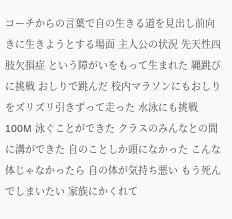コーチからの言葉で自の生きる道を見出し前向きに生きようとする場面 主人公の状況 先天性四肢欠損症 という障がいをもって生まれた 縄跳びに挑戦 おしりで跳んだ 校内マラソンにもおしりをズリズリ引きずって走った 水泳にも挑戦 100M 泳ぐことができた クラスのみんなとの間に溝ができた 自のことしか頭になかった こんな体じゃなかったら 自の体が気持ち悪い もう死んでしまいたい 家族にかくれて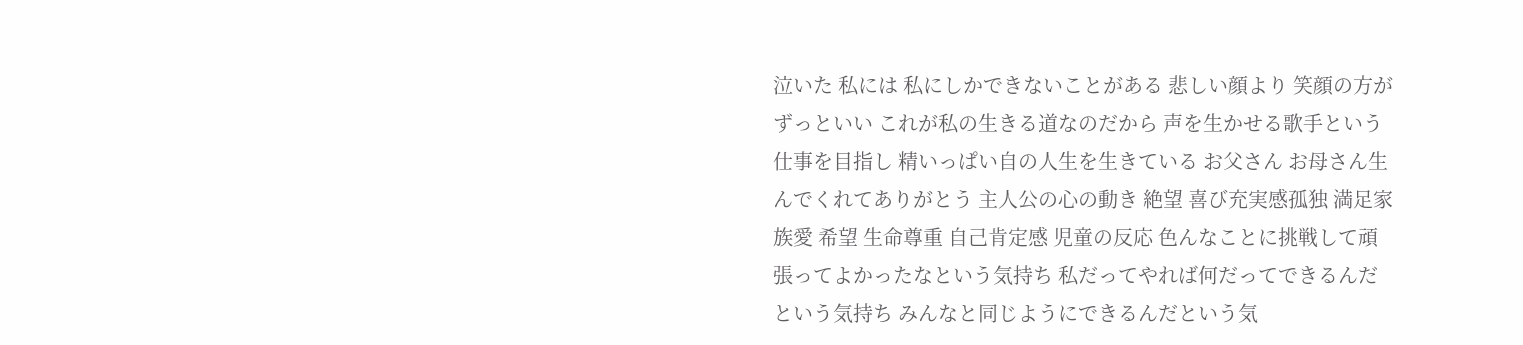泣いた 私には 私にしかできないことがある 悲しい顔より 笑顔の方がずっといい これが私の生きる道なのだから 声を生かせる歌手という仕事を目指し 精いっぱい自の人生を生きている お父さん お母さん生んでくれてありがとう 主人公の心の動き 絶望 喜び充実感孤独 満足家族愛 希望 生命尊重 自己肯定感 児童の反応 色んなことに挑戦して頑張ってよかったなという気持ち 私だってやれば何だってできるんだという気持ち みんなと同じようにできるんだという気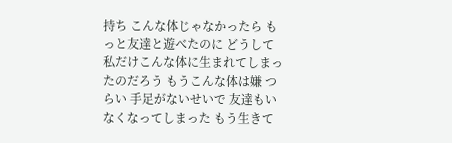持ち こんな体じゃなかったら もっと友達と遊べたのに どうして私だけこんな体に生まれてしまったのだろう もうこんな体は嫌 つらい 手足がないせいで 友達もいなくなってしまった もう生きて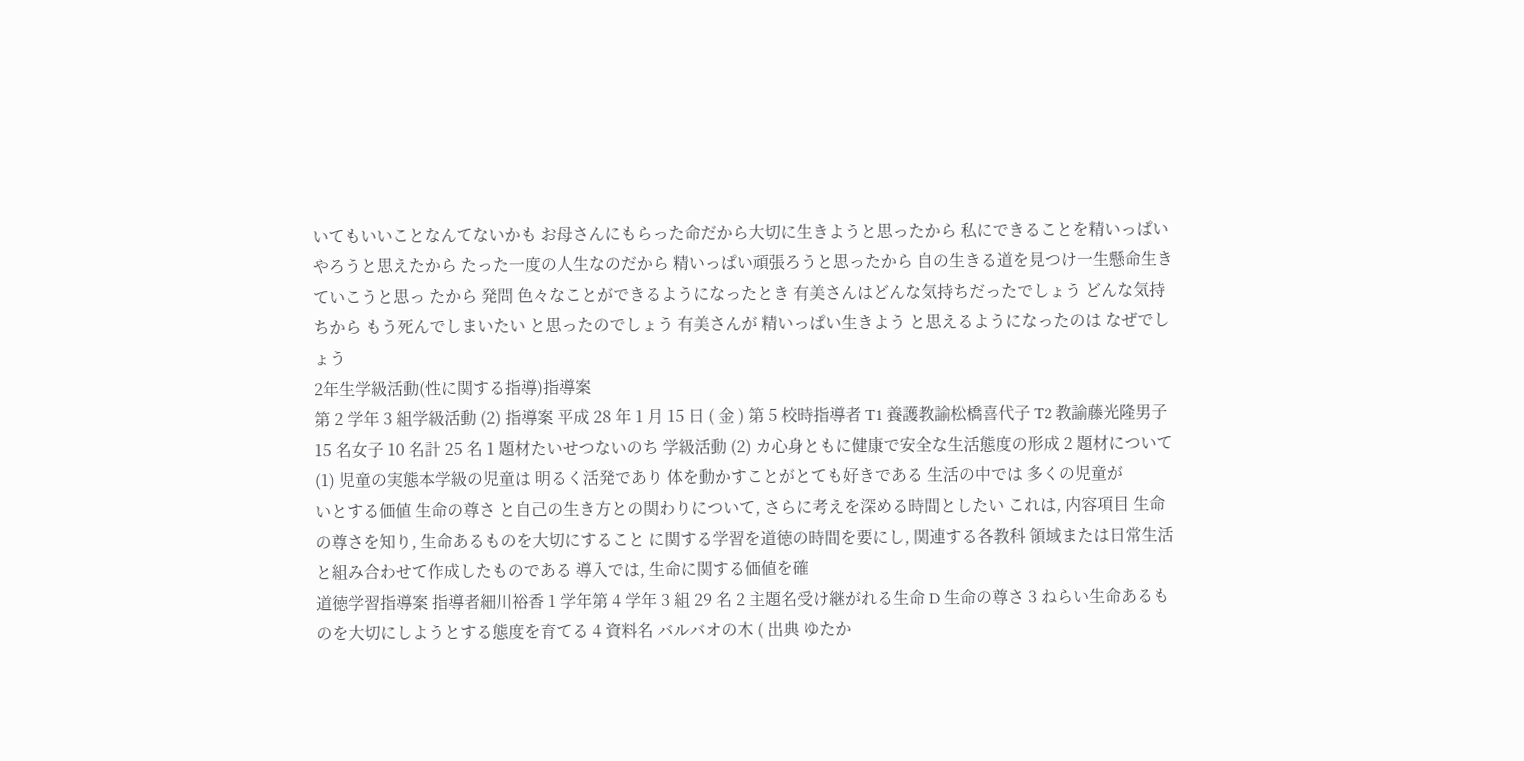いてもいいことなんてないかも お母さんにもらった命だから大切に生きようと思ったから 私にできることを精いっぱいやろうと思えたから たった一度の人生なのだから 精いっぱい頑張ろうと思ったから 自の生きる道を見つけ一生懸命生きていこうと思っ たから 発問 色々なことができるようになったとき 有美さんはどんな気持ちだったでしょう どんな気持ちから もう死んでしまいたい と思ったのでしょう 有美さんが 精いっぱい生きよう と思えるようになったのは なぜでしょう
2年生学級活動(性に関する指導)指導案
第 2 学年 3 組学級活動 (2) 指導案 平成 28 年 1 月 15 日 ( 金 ) 第 5 校時指導者 T1 養護教諭松橋喜代子 T2 教諭藤光隆男子 15 名女子 10 名計 25 名 1 題材たいせつないのち 学級活動 (2) カ心身ともに健康で安全な生活態度の形成 2 題材について (1) 児童の実態本学級の児童は 明るく活発であり 体を動かすことがとても好きである 生活の中では 多くの児童が
いとする価値 生命の尊さ と自己の生き方との関わりについて, さらに考えを深める時間としたい これは, 内容項目 生命の尊さを知り, 生命あるものを大切にすること に関する学習を道徳の時間を要にし, 関連する各教科 領域または日常生活と組み合わせて作成したものである 導入では, 生命に関する価値を確
道徳学習指導案 指導者細川裕香 1 学年第 4 学年 3 組 29 名 2 主題名受け継がれる生命 D 生命の尊さ 3 ねらい生命あるものを大切にしようとする態度を育てる 4 資料名 バルバオの木 ( 出典 ゆたか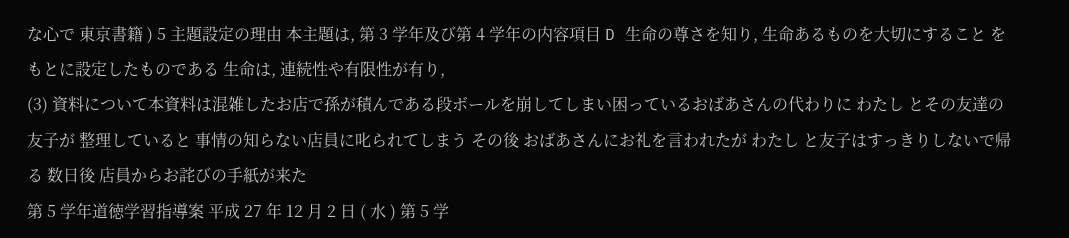な心で 東京書籍 ) 5 主題設定の理由 本主題は, 第 3 学年及び第 4 学年の内容項目 D 生命の尊さを知り, 生命あるものを大切にすること をもとに設定したものである 生命は, 連続性や有限性が有り,
(3) 資料について本資料は混雑したお店で孫が積んである段ボールを崩してしまい困っているおばあさんの代わりに わたし とその友達の友子が 整理していると 事情の知らない店員に叱られてしまう その後 おばあさんにお礼を言われたが わたし と友子はすっきりしないで帰る 数日後 店員からお詫びの手紙が来た
第 5 学年道徳学習指導案 平成 27 年 12 月 2 日 ( 水 ) 第 5 学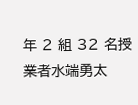年 2 組 32 名授業者水端勇太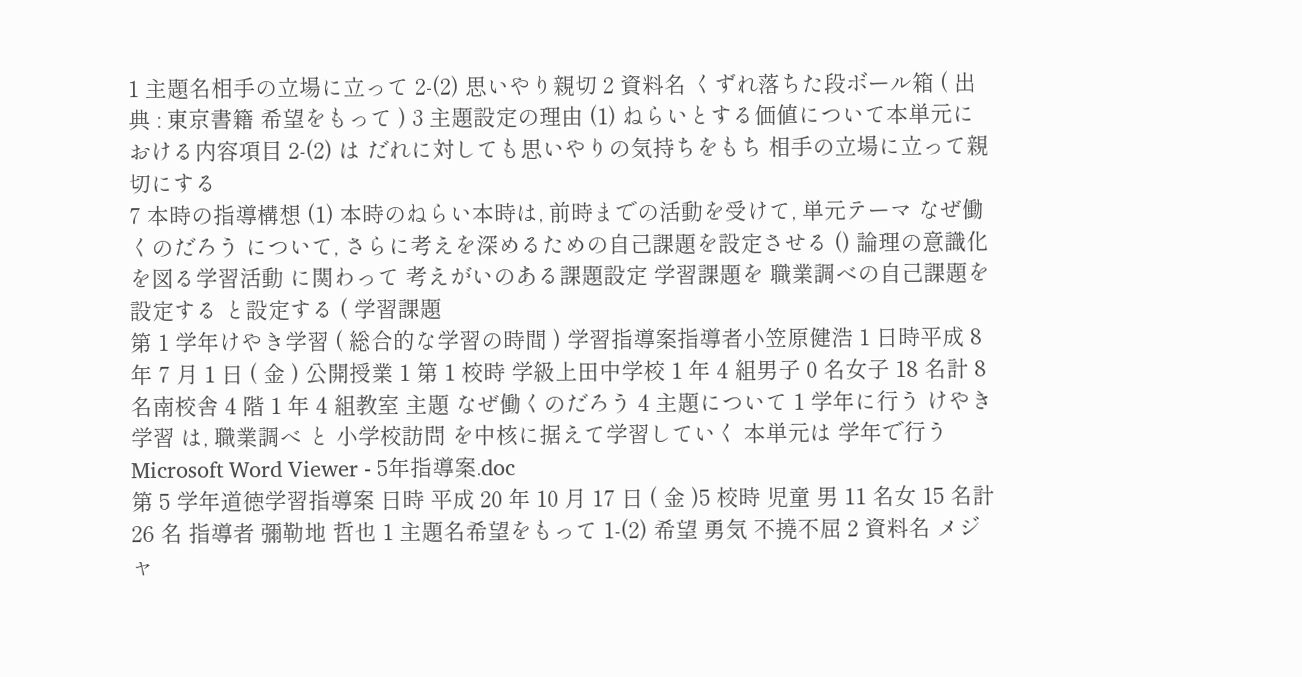1 主題名相手の立場に立って 2-(2) 思いやり親切 2 資料名 くずれ落ちた段ボール箱 ( 出典 : 東京書籍 希望をもって ) 3 主題設定の理由 (1) ねらいとする価値について本単元における内容項目 2-(2) は だれに対しても思いやりの気持ちをもち 相手の立場に立って親切にする
7 本時の指導構想 (1) 本時のねらい本時は, 前時までの活動を受けて, 単元テーマ なぜ働くのだろう について, さらに考えを深めるための自己課題を設定させる () 論理の意識化を図る学習活動 に関わって 考えがいのある課題設定 学習課題を 職業調べの自己課題を設定する と設定する ( 学習課題
第 1 学年けやき学習 ( 総合的な学習の時間 ) 学習指導案指導者小笠原健浩 1 日時平成 8 年 7 月 1 日 ( 金 ) 公開授業 1 第 1 校時 学級上田中学校 1 年 4 組男子 0 名女子 18 名計 8 名南校舎 4 階 1 年 4 組教室 主題 なぜ働くのだろう 4 主題について 1 学年に行う けやき学習 は, 職業調べ と 小学校訪問 を中核に据えて学習していく 本単元は 学年で行う
Microsoft Word Viewer - 5年指導案.doc
第 5 学年道徳学習指導案 日時 平成 20 年 10 月 17 日 ( 金 )5 校時 児童 男 11 名女 15 名計 26 名 指導者 彌勒地 哲也 1 主題名希望をもって 1-(2) 希望 勇気 不撓不屈 2 資料名 メジャ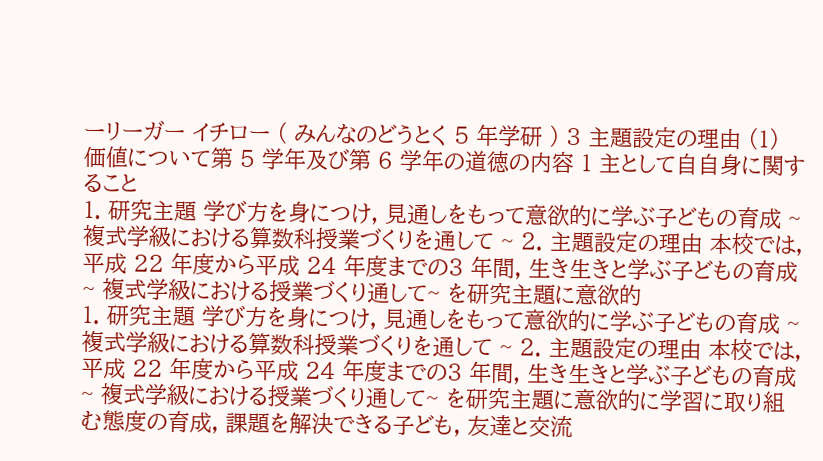ーリーガー イチロー ( みんなのどうとく 5 年学研 ) 3 主題設定の理由 (1) 価値について第 5 学年及び第 6 学年の道徳の内容 1 主として自自身に関すること
1. 研究主題 学び方を身につけ, 見通しをもって意欲的に学ぶ子どもの育成 ~ 複式学級における算数科授業づくりを通して ~ 2. 主題設定の理由 本校では, 平成 22 年度から平成 24 年度までの3 年間, 生き生きと学ぶ子どもの育成 ~ 複式学級における授業づくり通して~ を研究主題に意欲的
1. 研究主題 学び方を身につけ, 見通しをもって意欲的に学ぶ子どもの育成 ~ 複式学級における算数科授業づくりを通して ~ 2. 主題設定の理由 本校では, 平成 22 年度から平成 24 年度までの3 年間, 生き生きと学ぶ子どもの育成 ~ 複式学級における授業づくり通して~ を研究主題に意欲的に学習に取り組む態度の育成, 課題を解決できる子ども, 友達と交流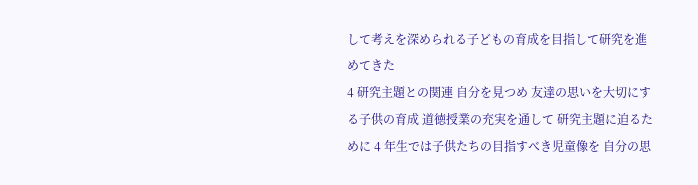して考えを深められる子どもの育成を目指して研究を進めてきた
4 研究主題との関連 自分を見つめ 友達の思いを大切にする子供の育成 道徳授業の充実を通して 研究主題に迫るために 4 年生では子供たちの目指すべき児童像を 自分の思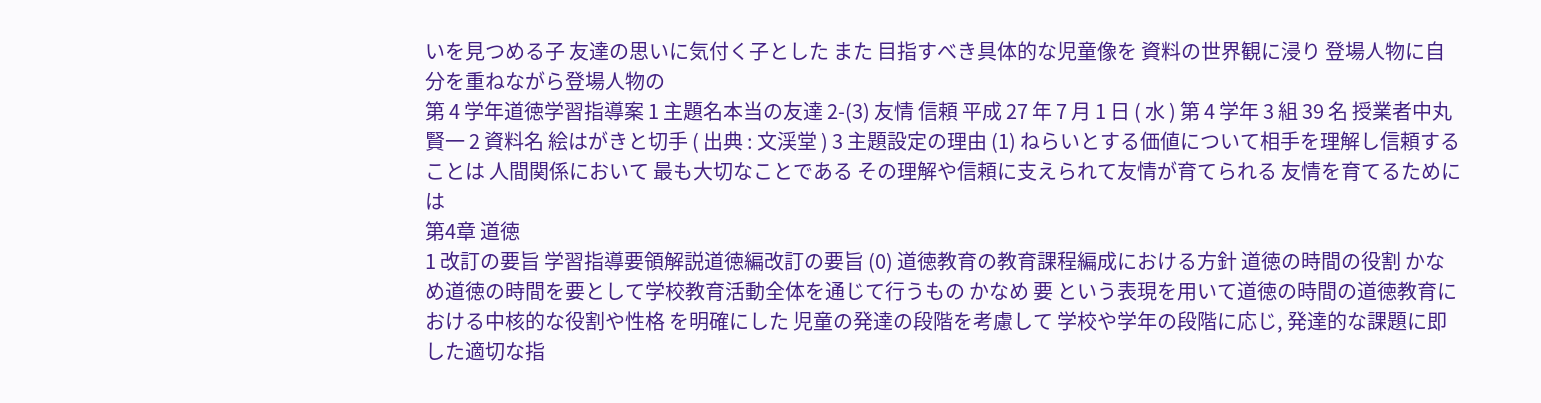いを見つめる子 友達の思いに気付く子とした また 目指すべき具体的な児童像を 資料の世界観に浸り 登場人物に自分を重ねながら登場人物の
第 4 学年道徳学習指導案 1 主題名本当の友達 2-(3) 友情 信頼 平成 27 年 7 月 1 日 ( 水 ) 第 4 学年 3 組 39 名 授業者中丸賢一 2 資料名 絵はがきと切手 ( 出典 : 文渓堂 ) 3 主題設定の理由 (1) ねらいとする価値について相手を理解し信頼することは 人間関係において 最も大切なことである その理解や信頼に支えられて友情が育てられる 友情を育てるためには
第4章 道徳
1 改訂の要旨 学習指導要領解説道徳編改訂の要旨 (0) 道徳教育の教育課程編成における方針 道徳の時間の役割 かなめ道徳の時間を要として学校教育活動全体を通じて行うもの かなめ 要 という表現を用いて道徳の時間の道徳教育における中核的な役割や性格 を明確にした 児童の発達の段階を考慮して 学校や学年の段階に応じ, 発達的な課題に即した適切な指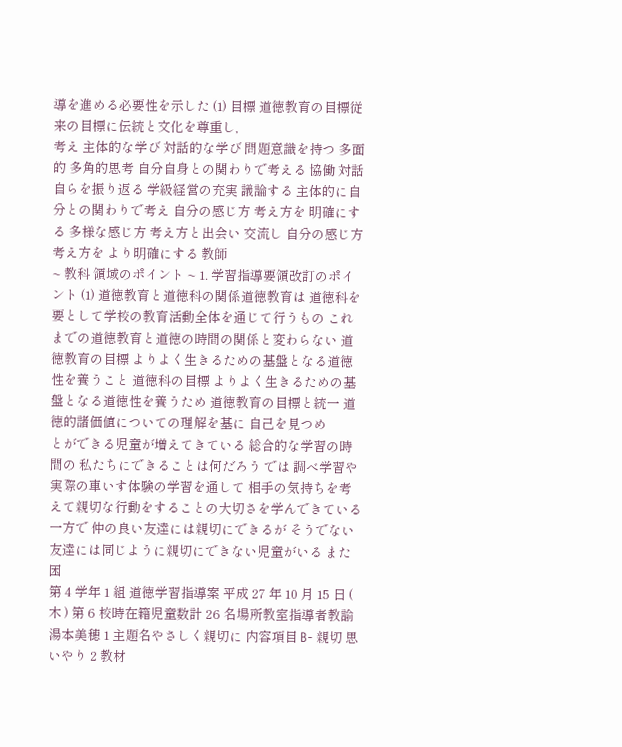導を進める必要性を示した (1) 目標 道徳教育の目標従来の目標に伝統と文化を尊重し,
考え 主体的な学び 対話的な学び 問題意識を持つ 多面的 多角的思考 自分自身との関わりで考える 協働 対話 自らを振り返る 学級経営の充実 議論する 主体的に自分との関わりで考え 自分の感じ方 考え方を 明確にする 多様な感じ方 考え方と出会い 交流し 自分の感じ方 考え方を より明確にする 教師
~ 教科 領域のポイント ~ 1. 学習指導要領改訂のポイント (1) 道徳教育と道徳科の関係道徳教育は 道徳科を要として学校の教育活動全体を通じて行うもの これまでの道徳教育と道徳の時間の関係と変わらない 道徳教育の目標 よりよく生きるための基盤となる道徳性を養うこと 道徳科の目標 よりよく生きるための基盤となる道徳性を養うため 道徳教育の目標と統一 道徳的諸価値についての理解を基に 自己を見つめ
とができる児童が増えてきている 総合的な学習の時間の 私たちにできることは何だろう では 調べ学習や実際の車いす体験の学習を通して 相手の気持ちを考えて親切な行動をすることの大切さを学んできている 一方で 仲の良い友達には親切にできるが そうでない友達には同じように親切にできない児童がいる また 困
第 4 学年 1 組 道徳学習指導案 平成 27 年 10 月 15 日 ( 木 ) 第 6 校時在籍児童数計 26 名場所教室指導者教諭湯本美穂 1 主題名やさしく親切に 内容項目 B- 親切 思いやり 2 教材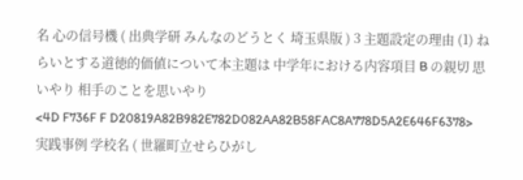名 心の信号機 ( 出典学研 みんなのどうとく 埼玉県版 ) 3 主題設定の理由 (1) ねらいとする道徳的価値について本主題は 中学年における内容項目 B の親切 思いやり 相手のことを思いやり
<4D F736F F D20819A82B982E782D082AA82B58FAC8A778D5A2E646F6378>
実践事例 学校名 ( 世羅町立せらひがし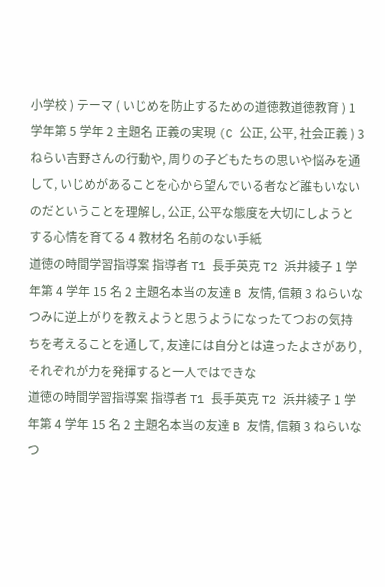小学校 ) テーマ ( いじめを防止するための道徳教道徳教育 ) 1 学年第 5 学年 2 主題名 正義の実現 (C 公正, 公平, 社会正義 ) 3 ねらい吉野さんの行動や, 周りの子どもたちの思いや悩みを通して, いじめがあることを心から望んでいる者など誰もいないのだということを理解し, 公正, 公平な態度を大切にしようとする心情を育てる 4 教材名 名前のない手紙
道徳の時間学習指導案 指導者 T1 長手英克 T2 浜井綾子 1 学年第 4 学年 15 名 2 主題名本当の友達 B 友情, 信頼 3 ねらいなつみに逆上がりを教えようと思うようになったてつおの気持ちを考えることを通して, 友達には自分とは違ったよさがあり, それぞれが力を発揮すると一人ではできな
道徳の時間学習指導案 指導者 T1 長手英克 T2 浜井綾子 1 学年第 4 学年 15 名 2 主題名本当の友達 B 友情, 信頼 3 ねらいなつ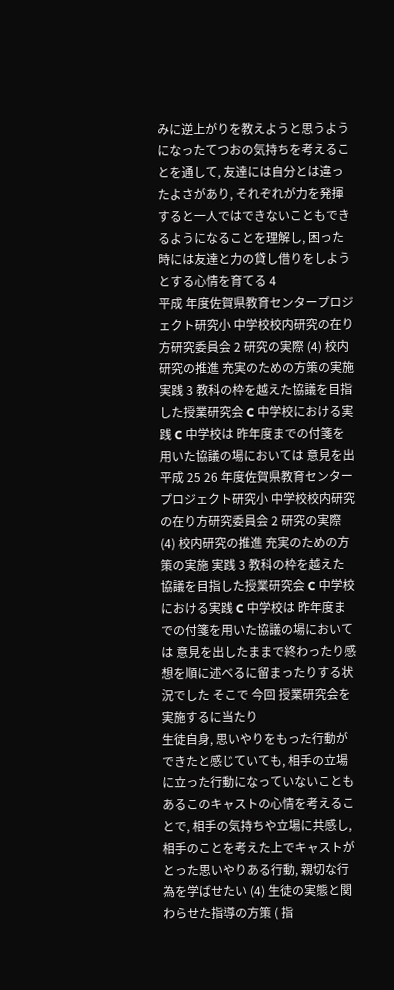みに逆上がりを教えようと思うようになったてつおの気持ちを考えることを通して, 友達には自分とは違ったよさがあり, それぞれが力を発揮すると一人ではできないこともできるようになることを理解し, 困った時には友達と力の貸し借りをしようとする心情を育てる 4
平成 年度佐賀県教育センタープロジェクト研究小 中学校校内研究の在り方研究委員会 2 研究の実際 (4) 校内研究の推進 充実のための方策の実施 実践 3 教科の枠を越えた協議を目指した授業研究会 C 中学校における実践 C 中学校は 昨年度までの付箋を用いた協議の場においては 意見を出
平成 25 26 年度佐賀県教育センタープロジェクト研究小 中学校校内研究の在り方研究委員会 2 研究の実際 (4) 校内研究の推進 充実のための方策の実施 実践 3 教科の枠を越えた協議を目指した授業研究会 C 中学校における実践 C 中学校は 昨年度までの付箋を用いた協議の場においては 意見を出したままで終わったり感想を順に述べるに留まったりする状況でした そこで 今回 授業研究会を実施するに当たり
生徒自身, 思いやりをもった行動ができたと感じていても, 相手の立場に立った行動になっていないこともあるこのキャストの心情を考えることで, 相手の気持ちや立場に共感し, 相手のことを考えた上でキャストがとった思いやりある行動, 親切な行為を学ばせたい (4) 生徒の実態と関わらせた指導の方策 ( 指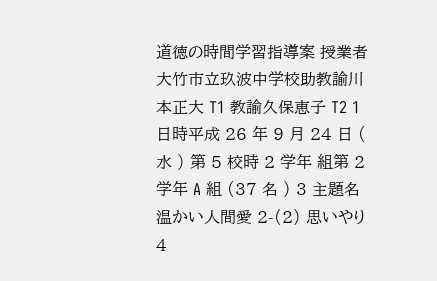道徳の時間学習指導案 授業者大竹市立玖波中学校助教諭川本正大 T1 教諭久保恵子 T2 1 日時平成 26 年 9 月 24 日 ( 水 ) 第 5 校時 2 学年 組第 2 学年 A 組 (37 名 ) 3 主題名 温かい人間愛 2-(2) 思いやり 4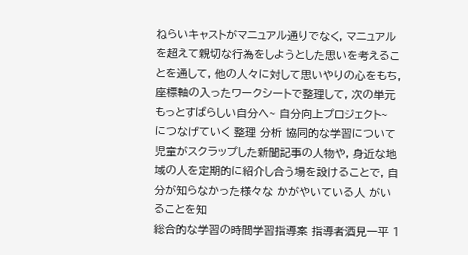ねらいキャストがマニュアル通りでなく, マニュアルを超えて親切な行為をしようとした思いを考えることを通して, 他の人々に対して思いやりの心をもち,
座標軸の入ったワークシートで整理して, 次の単元 もっとすばらしい自分へ~ 自分向上プロジェクト~ につなげていく 整理 分析 協同的な学習について児童がスクラップした新聞記事の人物や, 身近な地域の人を定期的に紹介し合う場を設けることで, 自分が知らなかった様々な かがやいている人 がいることを知
総合的な学習の時間学習指導案 指導者酒見一平 1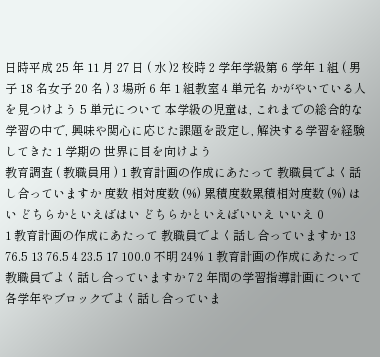日時平成 25 年 11 月 27 日 ( 水 )2 校時 2 学年学級第 6 学年 1 組 ( 男子 18 名女子 20 名 ) 3 場所 6 年 1 組教室 4 単元名 かがやいている人 を見つけよう 5 単元について 本学級の児童は, これまでの総合的な学習の中で, 興味や関心に応じた課題を設定し, 解決する学習を経験してきた 1 学期の 世界に目を向けよう
教育調査 ( 教職員用 ) 1 教育計画の作成にあたって 教職員でよく話し合っていますか 度数 相対度数 (%) 累積度数累積相対度数 (%) はい どちらかといえばはい どちらかといえばいいえ いいえ 0
1 教育計画の作成にあたって 教職員でよく話し合っていますか 13 76.5 13 76.5 4 23.5 17 100.0 不明 24% 1 教育計画の作成にあたって 教職員でよく話し合っていますか 7 2 年間の学習指導計画について 各学年やブロックでよく話し合っていま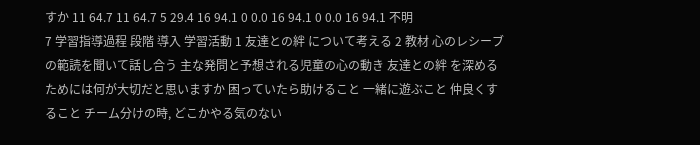すか 11 64.7 11 64.7 5 29.4 16 94.1 0 0.0 16 94.1 0 0.0 16 94.1 不明
7 学習指導過程 段階 導入 学習活動 1 友達との絆 について考える 2 教材 心のレシーブ の範読を聞いて話し合う 主な発問と予想される児童の心の動き 友達との絆 を深めるためには何が大切だと思いますか 困っていたら助けること 一緒に遊ぶこと 仲良くすること チーム分けの時, どこかやる気のない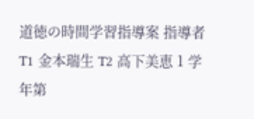道徳の時間学習指導案 指導者 T1 金本瑞生 T2 高下美恵 1 学年第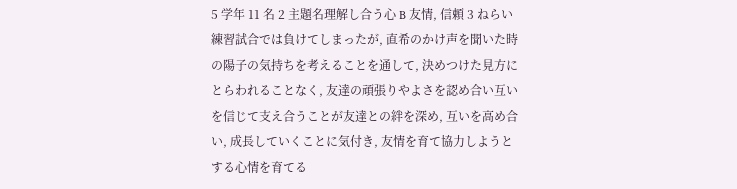5 学年 11 名 2 主題名理解し合う心 B 友情, 信頼 3 ねらい練習試合では負けてしまったが, 直希のかけ声を聞いた時の陽子の気持ちを考えることを通して, 決めつけた見方にとらわれることなく, 友達の頑張りやよさを認め合い互いを信じて支え合うことが友達との絆を深め, 互いを高め合い, 成長していくことに気付き, 友情を育て協力しようとする心情を育てる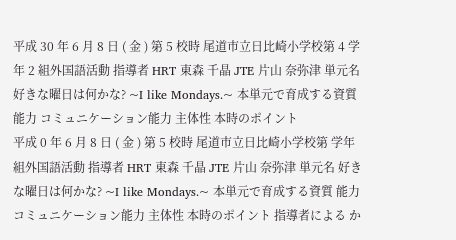平成 30 年 6 月 8 日 ( 金 ) 第 5 校時 尾道市立日比崎小学校第 4 学年 2 組外国語活動 指導者 HRT 東森 千晶 JTE 片山 奈弥津 単元名 好きな曜日は何かな? ~I like Mondays.~ 本単元で育成する資質 能力 コミュニケーション能力 主体性 本時のポイント
平成 0 年 6 月 8 日 ( 金 ) 第 5 校時 尾道市立日比崎小学校第 学年 組外国語活動 指導者 HRT 東森 千晶 JTE 片山 奈弥津 単元名 好きな曜日は何かな? ~I like Mondays.~ 本単元で育成する資質 能力 コミュニケーション能力 主体性 本時のポイント 指導者による か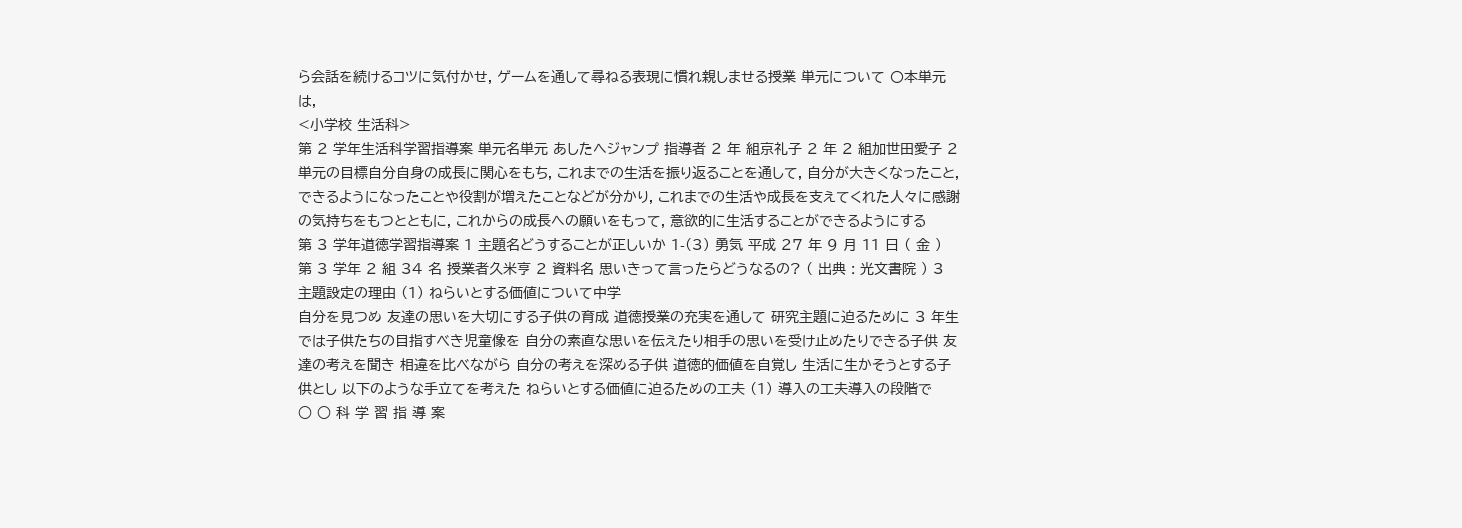ら会話を続けるコツに気付かせ, ゲームを通して尋ねる表現に慣れ親しませる授業 単元について 〇本単元は,
<小学校 生活科>
第 2 学年生活科学習指導案 単元名単元 あしたへジャンプ 指導者 2 年 組京礼子 2 年 2 組加世田愛子 2 単元の目標自分自身の成長に関心をもち, これまでの生活を振り返ることを通して, 自分が大きくなったこと, できるようになったことや役割が増えたことなどが分かり, これまでの生活や成長を支えてくれた人々に感謝の気持ちをもつとともに, これからの成長への願いをもって, 意欲的に生活することができるようにする
第 3 学年道徳学習指導案 1 主題名どうすることが正しいか 1-(3) 勇気 平成 27 年 9 月 11 日 ( 金 ) 第 3 学年 2 組 34 名 授業者久米亨 2 資料名 思いきって言ったらどうなるの? ( 出典 : 光文書院 ) 3 主題設定の理由 (1) ねらいとする価値について中学
自分を見つめ 友達の思いを大切にする子供の育成 道徳授業の充実を通して 研究主題に迫るために 3 年生では子供たちの目指すべき児童像を 自分の素直な思いを伝えたり相手の思いを受け止めたりできる子供 友達の考えを聞き 相違を比べながら 自分の考えを深める子供 道徳的価値を自覚し 生活に生かそうとする子供とし 以下のような手立てを考えた ねらいとする価値に迫るための工夫 (1) 導入の工夫導入の段階で
○ ○ 科 学 習 指 導 案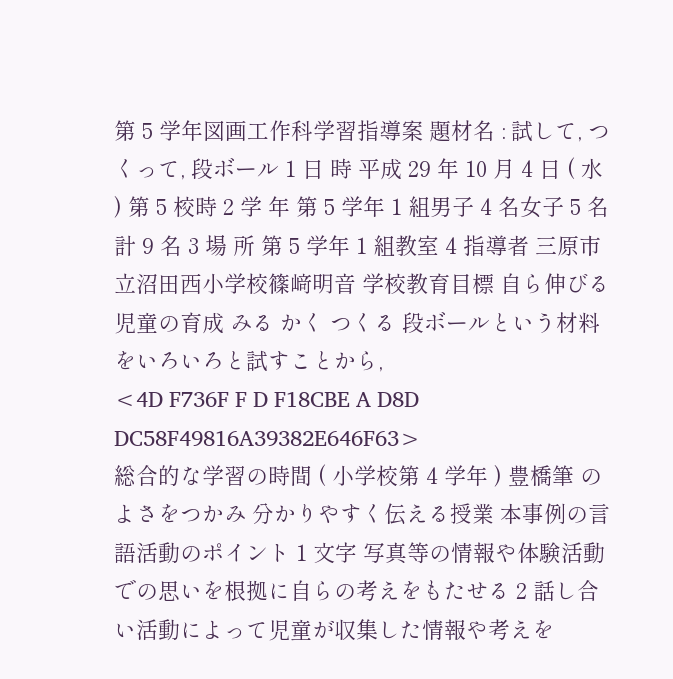第 5 学年図画工作科学習指導案 題材名 : 試して, つくって, 段ボール 1 日 時 平成 29 年 10 月 4 日 ( 水 ) 第 5 校時 2 学 年 第 5 学年 1 組男子 4 名女子 5 名計 9 名 3 場 所 第 5 学年 1 組教室 4 指導者 三原市立沼田西小学校篠﨑明音 学校教育目標 自ら伸びる 児童の育成 みる かく つくる 段ボールという材料をいろいろと試すことから,
<4D F736F F D F18CBE A D8D DC58F49816A39382E646F63>
総合的な学習の時間 ( 小学校第 4 学年 ) 豊橋筆 のよさをつかみ 分かりやすく伝える授業 本事例の言語活動のポイント 1 文字 写真等の情報や体験活動での思いを根拠に自らの考えをもたせる 2 話し合い活動によって児童が収集した情報や考えを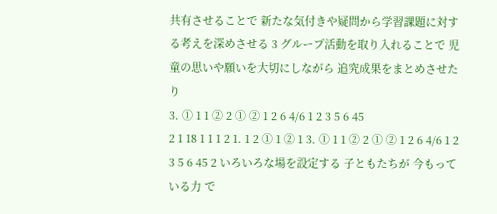共有させることで 新たな気付きや疑問から学習課題に対する考えを深めさせる 3 グループ活動を取り入れることで 児童の思いや願いを大切にしながら 追究成果をまとめさせたり
3. ➀ 1 1 ➁ 2 ➀ ➁ 1 2 6 4/6 1 2 3 5 6 45
2 1 18 1 1 1 2 1. 1 2 ➀ 1 ➁ 1 3. ➀ 1 1 ➁ 2 ➀ ➁ 1 2 6 4/6 1 2 3 5 6 45 2 いろいろな場を設定する 子ともたちが 今もっている力 で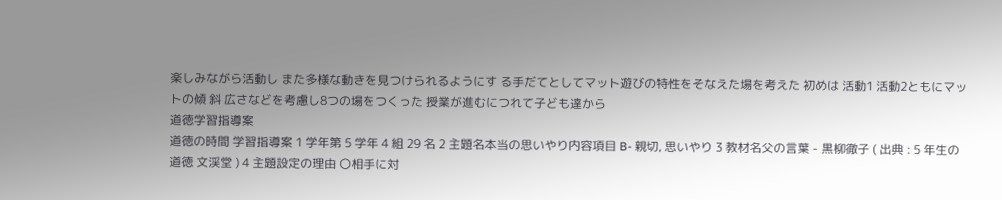楽しみながら活動し また多様な動きを見つけられるようにす る手だてとしてマット遊びの特性をそなえた場を考えた 初めは 活動1 活動2ともにマットの傾 斜 広さなどを考慮し8つの場をつくった 授業が進むにつれて子ども達から
道徳学習指導案
道徳の時間 学習指導案 1 学年第 5 学年 4 組 29 名 2 主題名本当の思いやり内容項目 B- 親切, 思いやり 3 教材名父の言葉 - 黒柳徹子 ( 出典 : 5 年生の道徳 文渓堂 ) 4 主題設定の理由 〇相手に対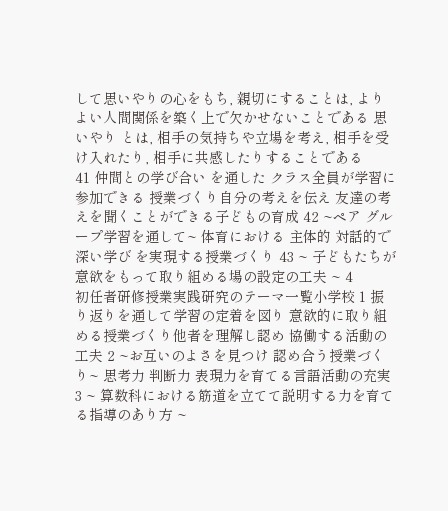して思いやりの心をもち, 親切にすることは, よりよい人間関係を築く上で欠かせないことである 思いやり とは, 相手の気持ちや立場を考え, 相手を受け入れたり, 相手に共感したりすることである
41 仲間との学び合い を通した クラス全員が学習に参加できる 授業づくり自分の考えを伝え 友達の考えを聞くことができる子どもの育成 42 ~ペア グループ学習を通して~ 体育における 主体的 対話的で深い学び を実現する授業づくり 43 ~ 子どもたちが意欲をもって取り組める場の設定の工夫 ~ 4
初任者研修授業実践研究のテーマ一覧小学校 1 振り返りを通して学習の定着を図り 意欲的に取り組める授業づくり他者を理解し認め 協働する活動の工夫 2 ~お互いのよさを見つけ 認め合う授業づくり~ 思考力 判断力 表現力を育てる言語活動の充実 3 ~ 算数科における筋道を立てて説明する力を育てる指導のあり方 ~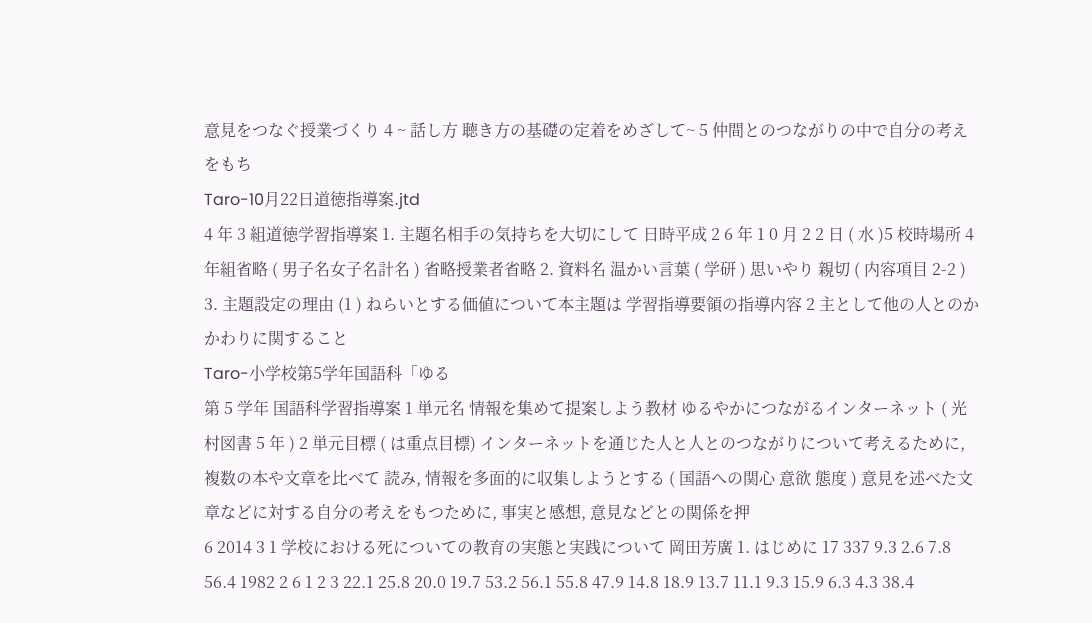意見をつなぐ授業づくり 4 ~ 話し方 聴き方の基礎の定着をめざして~ 5 仲間とのつながりの中で自分の考えをもち
Taro-10月22日道徳指導案.jtd
4 年 3 組道徳学習指導案 1. 主題名相手の気持ちを大切にして 日時平成 2 6 年 1 0 月 2 2 日 ( 水 )5 校時場所 4 年組省略 ( 男子名女子名計名 ) 省略授業者省略 2. 資料名 温かい言葉 ( 学研 ) 思いやり 親切 ( 内容項目 2-2 ) 3. 主題設定の理由 (1 ) ねらいとする価値について本主題は 学習指導要領の指導内容 2 主として他の人とのかかわりに関すること
Taro-小学校第5学年国語科「ゆる
第 5 学年 国語科学習指導案 1 単元名 情報を集めて提案しよう教材 ゆるやかにつながるインターネット ( 光村図書 5 年 ) 2 単元目標 ( は重点目標) インターネットを通じた人と人とのつながりについて考えるために, 複数の本や文章を比べて 読み, 情報を多面的に収集しようとする ( 国語への関心 意欲 態度 ) 意見を述べた文章などに対する自分の考えをもつために, 事実と感想, 意見などとの関係を押
6 2014 3 1 学校における死についての教育の実態と実践について 岡田芳廣 1. はじめに 17 337 9.3 2.6 7.8 56.4 1982 2 6 1 2 3 22.1 25.8 20.0 19.7 53.2 56.1 55.8 47.9 14.8 18.9 13.7 11.1 9.3 15.9 6.3 4.3 38.4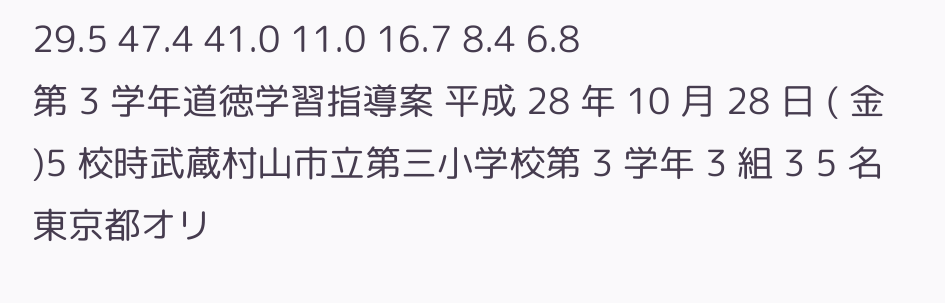29.5 47.4 41.0 11.0 16.7 8.4 6.8
第 3 学年道徳学習指導案 平成 28 年 10 月 28 日 ( 金 )5 校時武蔵村山市立第三小学校第 3 学年 3 組 3 5 名 東京都オリ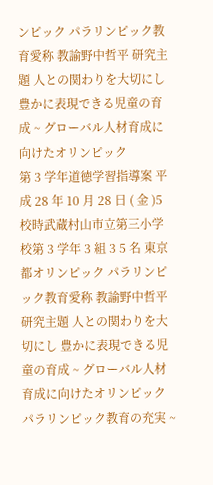ンピック パラリンピック教育愛称 教諭野中哲平 研究主題 人との関わりを大切にし 豊かに表現できる児童の育成 ~ グローバル人材育成に向けたオリンピック
第 3 学年道徳学習指導案 平成 28 年 10 月 28 日 ( 金 )5 校時武蔵村山市立第三小学校第 3 学年 3 組 3 5 名 東京都オリンピック パラリンピック教育愛称 教諭野中哲平 研究主題 人との関わりを大切にし 豊かに表現できる児童の育成 ~ グローバル人材育成に向けたオリンピック パラリンピック教育の充実 ~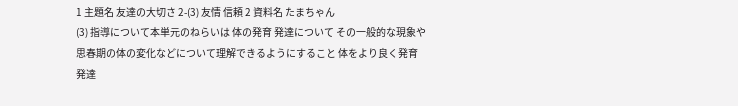1 主題名 友達の大切さ 2-(3) 友情 信頼 2 資料名 たまちゃん
(3) 指導について本単元のねらいは 体の発育 発達について その一般的な現象や思春期の体の変化などについて理解できるようにすること 体をより良く発育 発達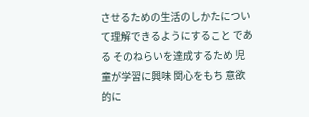させるための生活のしかたについて理解できるようにすること である そのねらいを達成するため 児童が学習に興味 関心をもち 意欲的に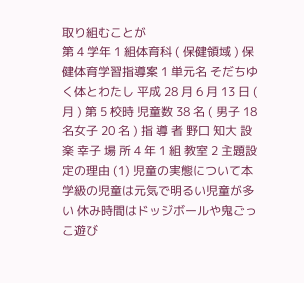取り組むことが
第 4 学年 1 組体育科 ( 保健領域 ) 保健体育学習指導案 1 単元名 そだちゆく体とわたし 平成 28 月 6 月 13 日 ( 月 ) 第 5 校時 児童数 38 名 ( 男子 18 名女子 20 名 ) 指 導 者 野口 知大 設楽 幸子 場 所 4 年 1 組 教室 2 主題設定の理由 (1) 児童の実態について本学級の児童は元気で明るい児童が多い 休み時間はドッジボールや鬼ごっこ遊び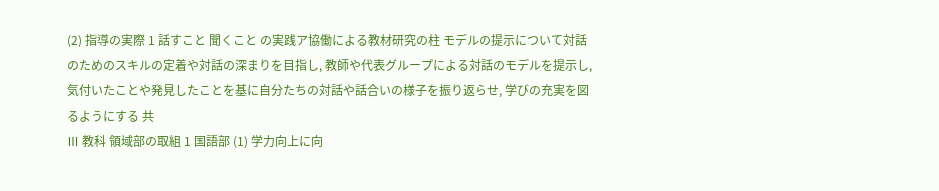(2) 指導の実際 1 話すこと 聞くこと の実践ア協働による教材研究の柱 モデルの提示について対話のためのスキルの定着や対話の深まりを目指し, 教師や代表グループによる対話のモデルを提示し, 気付いたことや発見したことを基に自分たちの対話や話合いの様子を振り返らせ, 学びの充実を図るようにする 共
Ⅲ 教科 領域部の取組 1 国語部 (1) 学力向上に向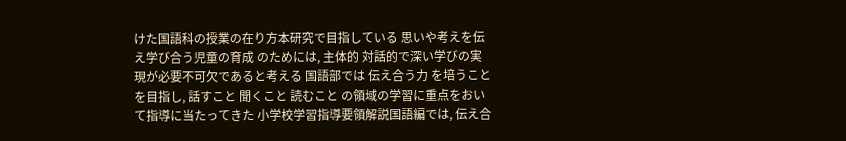けた国語科の授業の在り方本研究で目指している 思いや考えを伝え学び合う児童の育成 のためには, 主体的 対話的で深い学びの実現が必要不可欠であると考える 国語部では 伝え合う力 を培うことを目指し, 話すこと 聞くこと 読むこと の領域の学習に重点をおいて指導に当たってきた 小学校学習指導要領解説国語編では, 伝え合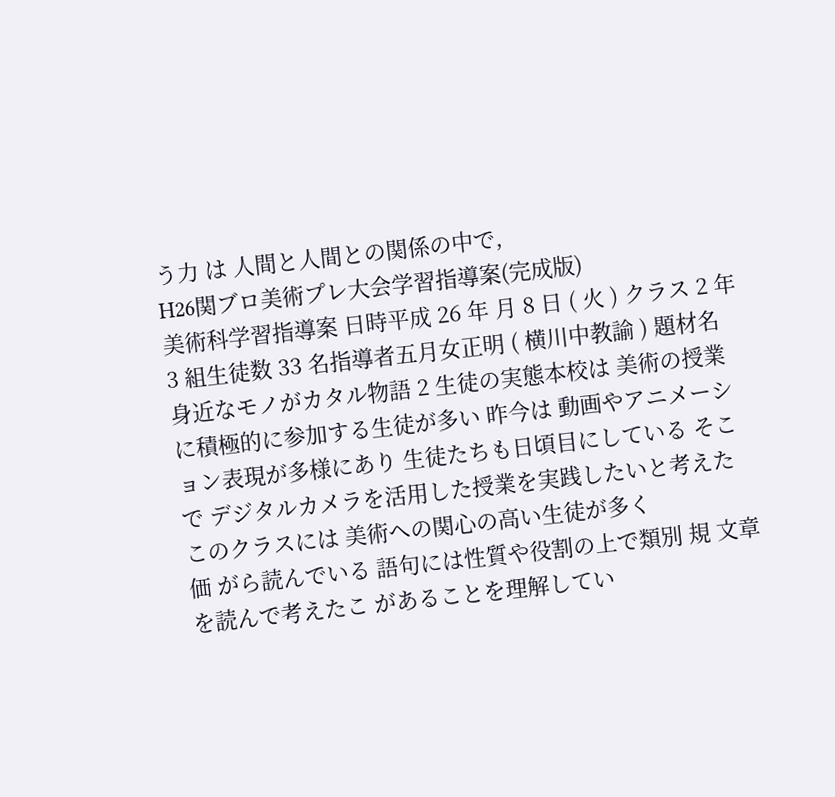う力 は 人間と人間との関係の中で,
H26関ブロ美術プレ大会学習指導案(完成版)
美術科学習指導案 日時平成 26 年 月 8 日 ( 火 ) クラス 2 年 3 組生徒数 33 名指導者五月女正明 ( 横川中教諭 ) 題材名身近なモノがカタル物語 2 生徒の実態本校は 美術の授業に積極的に参加する生徒が多い 昨今は 動画やアニメーション表現が多様にあり 生徒たちも日頃目にしている そこで デジタルカメラを活用した授業を実践したいと考えた このクラスには 美術への関心の高い生徒が多く
価 がら読んでいる 語句には性質や役割の上で類別 規 文章を読んで考えたこ があることを理解してい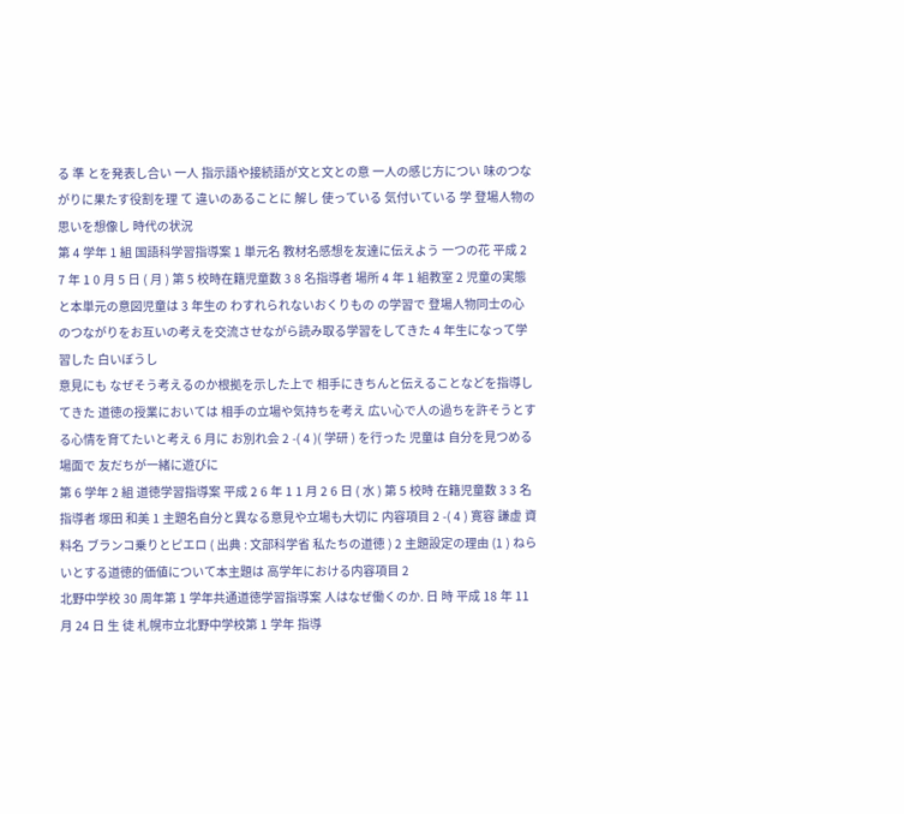る 準 とを発表し合い 一人 指示語や接続語が文と文との意 一人の感じ方につい 味のつながりに果たす役割を理 て 違いのあることに 解し 使っている 気付いている 学 登場人物の思いを想像し 時代の状況
第 4 学年 1 組 国語科学習指導案 1 単元名 教材名感想を友達に伝えよう 一つの花 平成 2 7 年 1 0 月 5 日 ( 月 ) 第 5 校時在籍児童数 3 8 名指導者 場所 4 年 1 組教室 2 児童の実態と本単元の意図児童は 3 年生の わすれられないおくりもの の学習で 登場人物同士の心のつながりをお互いの考えを交流させながら読み取る学習をしてきた 4 年生になって学習した 白いぼうし
意見にも なぜそう考えるのか根拠を示した上で 相手にきちんと伝えることなどを指導してきた 道徳の授業においては 相手の立場や気持ちを考え 広い心で人の過ちを許そうとする心情を育てたいと考え 6 月に お別れ会 2 -( 4 )( 学研 ) を行った 児童は 自分を見つめる場面で 友だちが一緒に遊びに
第 6 学年 2 組 道徳学習指導案 平成 2 6 年 1 1 月 2 6 日 ( 水 ) 第 5 校時 在籍児童数 3 3 名 指導者 塚田 和美 1 主題名自分と異なる意見や立場も大切に 内容項目 2 -( 4 ) 寛容 謙虚 資料名 ブランコ乗りとピエロ ( 出典 : 文部科学省 私たちの道徳 ) 2 主題設定の理由 (1 ) ねらいとする道徳的価値について本主題は 高学年における内容項目 2
北野中学校 30 周年第 1 学年共通道徳学習指導案 人はなぜ働くのか. 日 時 平成 18 年 11 月 24 日 生 徒 札幌市立北野中学校第 1 学年 指導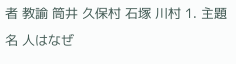者 教諭 筒井 久保村 石塚 川村 1. 主題名 人はなぜ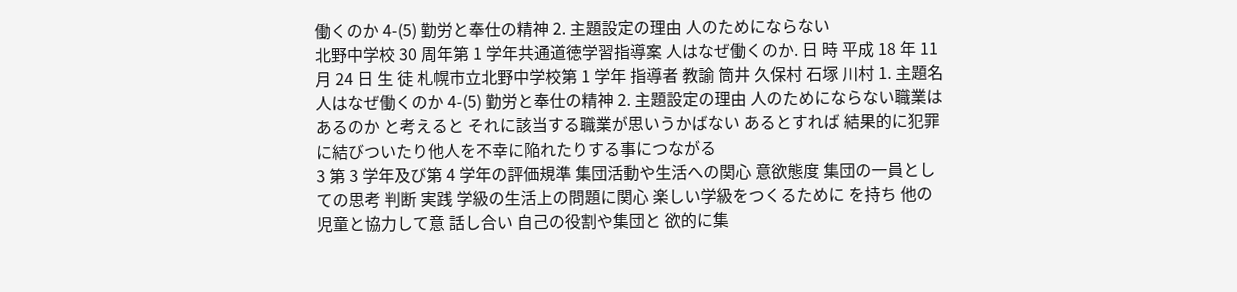働くのか 4-(5) 勤労と奉仕の精神 2. 主題設定の理由 人のためにならない
北野中学校 30 周年第 1 学年共通道徳学習指導案 人はなぜ働くのか. 日 時 平成 18 年 11 月 24 日 生 徒 札幌市立北野中学校第 1 学年 指導者 教諭 筒井 久保村 石塚 川村 1. 主題名 人はなぜ働くのか 4-(5) 勤労と奉仕の精神 2. 主題設定の理由 人のためにならない職業はあるのか と考えると それに該当する職業が思いうかばない あるとすれば 結果的に犯罪に結びついたり他人を不幸に陥れたりする事につながる
3 第 3 学年及び第 4 学年の評価規準 集団活動や生活への関心 意欲態度 集団の一員としての思考 判断 実践 学級の生活上の問題に関心 楽しい学級をつくるために を持ち 他の児童と協力して意 話し合い 自己の役割や集団と 欲的に集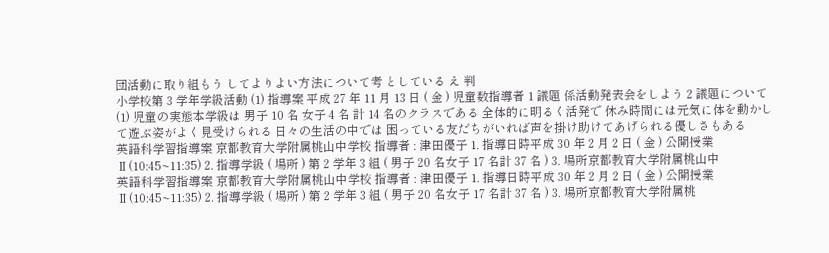団活動に取り組もう してよりよい方法について考 としている え 判
小学校第 3 学年学級活動 (1) 指導案 平成 27 年 11 月 13 日 ( 金 ) 児童数指導者 1 議題 係活動発表会をしよう 2 議題について (1) 児童の実態本学級は 男子 10 名 女子 4 名 計 14 名のクラスである 全体的に明るく活発で 休み時間には元気に体を動かして遊ぶ姿がよく見受けられる 日々の生活の中では 困っている友だちがいれば声を掛け助けてあげられる優しさもある
英語科学習指導案 京都教育大学附属桃山中学校 指導者 : 津田優子 1. 指導日時平成 30 年 2 月 2 日 ( 金 ) 公開授業 Ⅱ(10:45~11:35) 2. 指導学級 ( 場所 ) 第 2 学年 3 組 ( 男子 20 名女子 17 名計 37 名 ) 3. 場所京都教育大学附属桃山中
英語科学習指導案 京都教育大学附属桃山中学校 指導者 : 津田優子 1. 指導日時平成 30 年 2 月 2 日 ( 金 ) 公開授業 Ⅱ(10:45~11:35) 2. 指導学級 ( 場所 ) 第 2 学年 3 組 ( 男子 20 名女子 17 名計 37 名 ) 3. 場所京都教育大学附属桃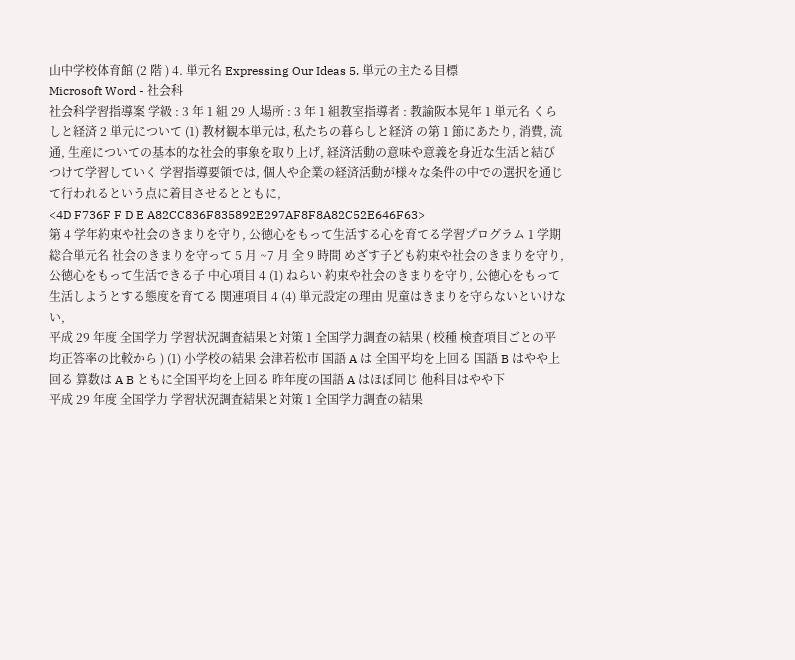山中学校体育館 (2 階 ) 4. 単元名 Expressing Our Ideas 5. 単元の主たる目標
Microsoft Word - 社会科
社会科学習指導案 学級 : 3 年 1 組 29 人場所 : 3 年 1 組教室指導者 : 教諭阪本晃年 1 単元名 くらしと経済 2 単元について (1) 教材観本単元は, 私たちの暮らしと経済 の第 1 節にあたり, 消費, 流通, 生産についての基本的な社会的事象を取り上げ, 経済活動の意味や意義を身近な生活と結びつけて学習していく 学習指導要領では, 個人や企業の経済活動が様々な条件の中での選択を通じて行われるという点に着目させるとともに,
<4D F736F F D E A82CC836F835892E297AF8F8A82C52E646F63>
第 4 学年約束や社会のきまりを守り, 公徳心をもって生活する心を育てる学習プログラム 1 学期 総合単元名 社会のきまりを守って 5 月 ~7 月 全 9 時間 めざす子ども約束や社会のきまりを守り, 公徳心をもって生活できる子 中心項目 4 (1) ねらい 約束や社会のきまりを守り, 公徳心をもって生活しようとする態度を育てる 関連項目 4 (4) 単元設定の理由 児童はきまりを守らないといけない,
平成 29 年度 全国学力 学習状況調査結果と対策 1 全国学力調査の結果 ( 校種 検査項目ごとの平均正答率の比較から ) (1) 小学校の結果 会津若松市 国語 A は 全国平均を上回る 国語 B はやや上回る 算数は A B ともに全国平均を上回る 昨年度の国語 A はほぼ同じ 他科目はやや下
平成 29 年度 全国学力 学習状況調査結果と対策 1 全国学力調査の結果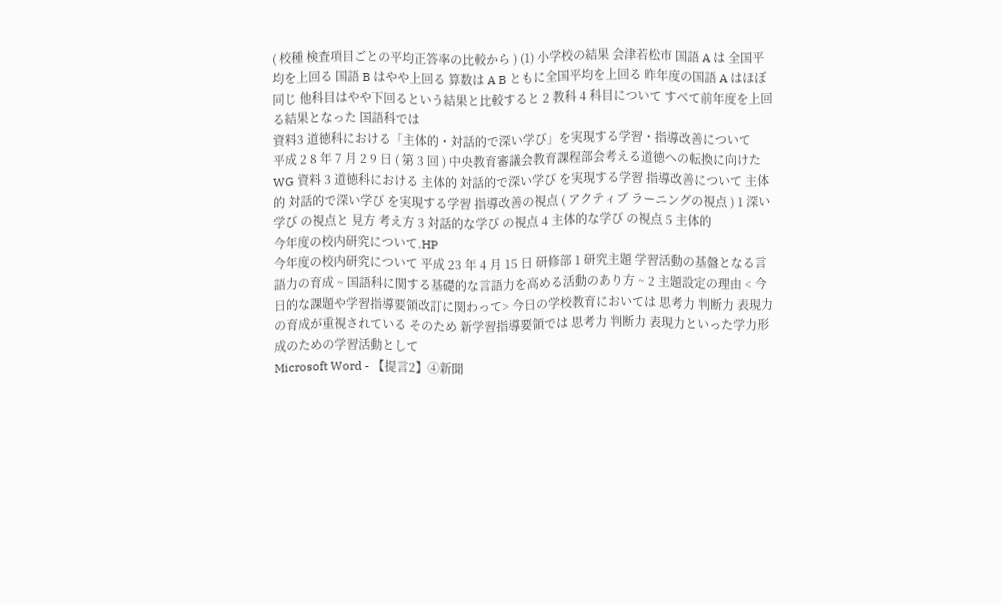( 校種 検査項目ごとの平均正答率の比較から ) (1) 小学校の結果 会津若松市 国語 A は 全国平均を上回る 国語 B はやや上回る 算数は A B ともに全国平均を上回る 昨年度の国語 A はほぼ同じ 他科目はやや下回るという結果と比較すると 2 教科 4 科目について すべて前年度を上回る結果となった 国語科では
資料3 道徳科における「主体的・対話的で深い学び」を実現する学習・指導改善について
平成 2 8 年 7 月 2 9 日 ( 第 3 回 ) 中央教育審議会教育課程部会考える道徳への転換に向けた WG 資料 3 道徳科における 主体的 対話的で深い学び を実現する学習 指導改善について 主体的 対話的で深い学び を実現する学習 指導改善の視点 ( アクティブ ラーニングの視点 ) 1 深い学び の視点と 見方 考え方 3 対話的な学び の視点 4 主体的な学び の視点 5 主体的
今年度の校内研究について.HP
今年度の校内研究について 平成 23 年 4 月 15 日 研修部 1 研究主題 学習活動の基盤となる言語力の育成 ~ 国語科に関する基礎的な言語力を高める活動のあり方 ~ 2 主題設定の理由 < 今日的な課題や学習指導要領改訂に関わって> 今日の学校教育においては 思考力 判断力 表現力の育成が重視されている そのため 新学習指導要領では 思考力 判断力 表現力といった学力形成のための学習活動として
Microsoft Word - 【提言2】④新聞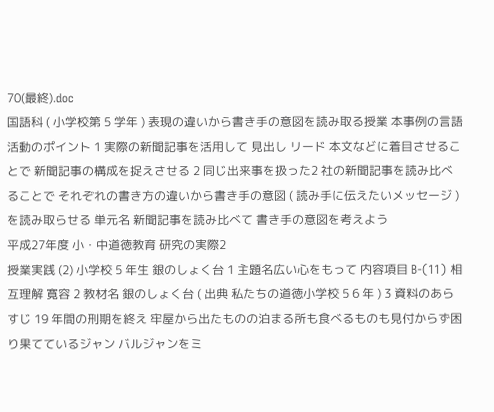70(最終).doc
国語科 ( 小学校第 5 学年 ) 表現の違いから書き手の意図を読み取る授業 本事例の言語活動のポイント 1 実際の新聞記事を活用して 見出し リード 本文などに着目させることで 新聞記事の構成を捉えさせる 2 同じ出来事を扱った2 社の新聞記事を読み比べることで それぞれの書き方の違いから書き手の意図 ( 読み手に伝えたいメッセージ ) を読み取らせる 単元名 新聞記事を読み比べて 書き手の意図を考えよう
平成27年度 小・中道徳教育 研究の実際2
授業実践 (2) 小学校 5 年生 銀のしょく台 1 主題名広い心をもって 内容項目 B-(11) 相互理解 寛容 2 教材名 銀のしょく台 ( 出典 私たちの道徳小学校 5 6 年 ) 3 資料のあらすじ 19 年間の刑期を終え 牢屋から出たものの泊まる所も食べるものも見付からず困り果てているジャン バルジャンをミ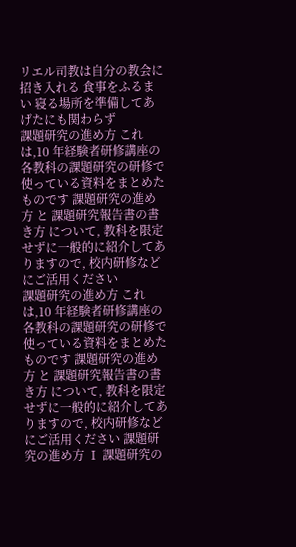リエル司教は自分の教会に招き入れる 食事をふるまい 寝る場所を準備してあげたにも関わらず
課題研究の進め方 これは,10 年経験者研修講座の各教科の課題研究の研修で使っている資料をまとめたものです 課題研究の進め方 と 課題研究報告書の書き方 について, 教科を限定せずに一般的に紹介してありますので, 校内研修などにご活用ください
課題研究の進め方 これは,10 年経験者研修講座の各教科の課題研究の研修で使っている資料をまとめたものです 課題研究の進め方 と 課題研究報告書の書き方 について, 教科を限定せずに一般的に紹介してありますので, 校内研修などにご活用ください 課題研究の進め方 Ⅰ 課題研究の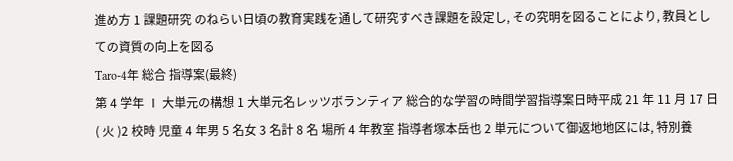進め方 1 課題研究 のねらい日頃の教育実践を通して研究すべき課題を設定し, その究明を図ることにより, 教員としての資質の向上を図る
Taro-4年 総合 指導案(最終)
第 4 学年 Ⅰ 大単元の構想 1 大単元名レッツボランティア 総合的な学習の時間学習指導案日時平成 21 年 11 月 17 日 ( 火 )2 校時 児童 4 年男 5 名女 3 名計 8 名 場所 4 年教室 指導者塚本岳也 2 単元について御返地地区には, 特別養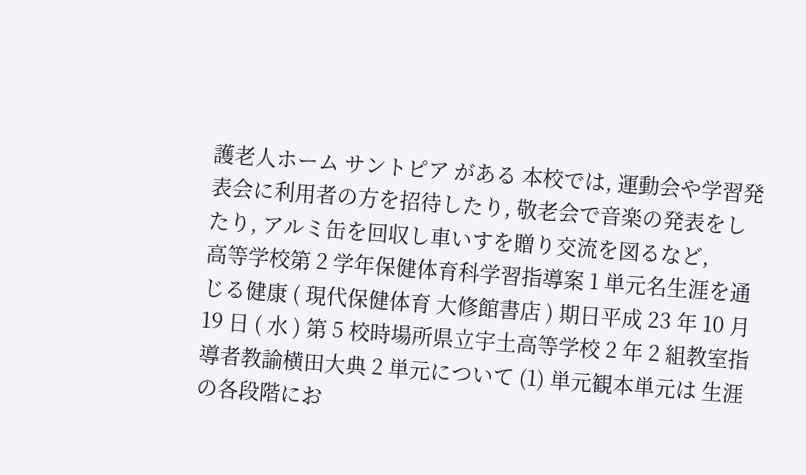護老人ホーム サントピア がある 本校では, 運動会や学習発表会に利用者の方を招待したり, 敬老会で音楽の発表をしたり, アルミ缶を回収し車いすを贈り交流を図るなど,
高等学校第 2 学年保健体育科学習指導案 1 単元名生涯を通じる健康 ( 現代保健体育 大修館書店 ) 期日平成 23 年 10 月 19 日 ( 水 ) 第 5 校時場所県立宇土高等学校 2 年 2 組教室指導者教諭横田大典 2 単元について (1) 単元観本単元は 生涯の各段階にお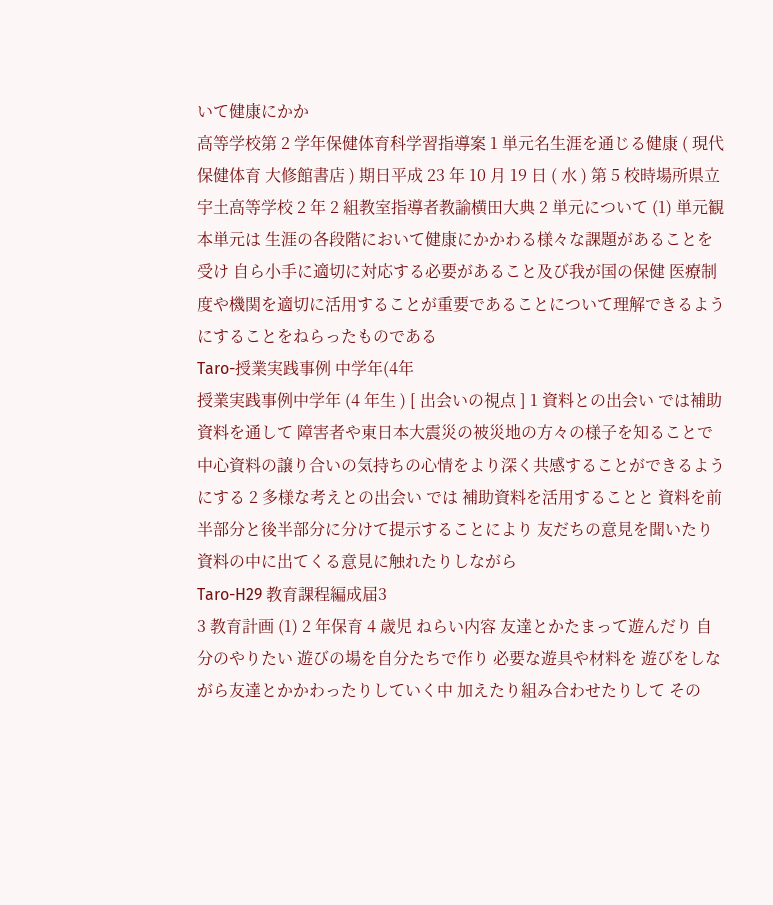いて健康にかか
高等学校第 2 学年保健体育科学習指導案 1 単元名生涯を通じる健康 ( 現代保健体育 大修館書店 ) 期日平成 23 年 10 月 19 日 ( 水 ) 第 5 校時場所県立宇土高等学校 2 年 2 組教室指導者教諭横田大典 2 単元について (1) 単元観本単元は 生涯の各段階において健康にかかわる様々な課題があることを受け 自ら小手に適切に対応する必要があること及び我が国の保健 医療制度や機関を適切に活用することが重要であることについて理解できるようにすることをねらったものである
Taro-授業実践事例 中学年(4年
授業実践事例中学年 (4 年生 ) [ 出会いの視点 ] 1 資料との出会い では補助資料を通して 障害者や東日本大震災の被災地の方々の様子を知ることで 中心資料の譲り合いの気持ちの心情をより深く共感することができるようにする 2 多様な考えとの出会い では 補助資料を活用することと 資料を前半部分と後半部分に分けて提示することにより 友だちの意見を聞いたり 資料の中に出てくる意見に触れたりしながら
Taro-H29 教育課程編成届3
3 教育計画 (1) 2 年保育 4 歳児 ねらい内容 友達とかたまって遊んだり 自分のやりたい 遊びの場を自分たちで作り 必要な遊具や材料を 遊びをしながら友達とかかわったりしていく中 加えたり組み合わせたりして その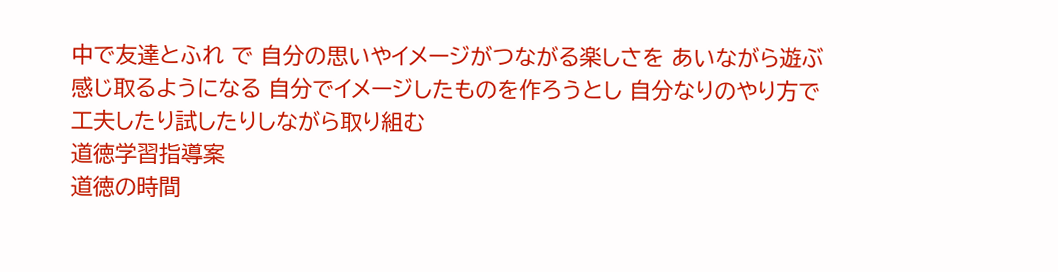中で友達とふれ で 自分の思いやイメージがつながる楽しさを あいながら遊ぶ 感じ取るようになる 自分でイメージしたものを作ろうとし 自分なりのやり方で工夫したり試したりしながら取り組む
道徳学習指導案
道徳の時間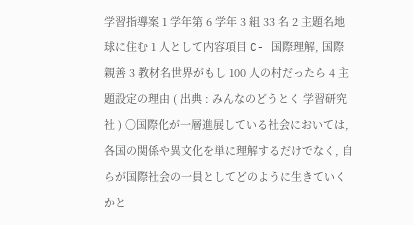学習指導案 1 学年第 6 学年 3 組 33 名 2 主題名地球に住む 1 人として内容項目 C- 国際理解, 国際親善 3 教材名世界がもし 100 人の村だったら 4 主題設定の理由 ( 出典 : みんなのどうとく 学習研究社 ) 〇国際化が一層進展している社会においては, 各国の関係や異文化を単に理解するだけでなく, 自らが国際社会の一員としてどのように生きていくかと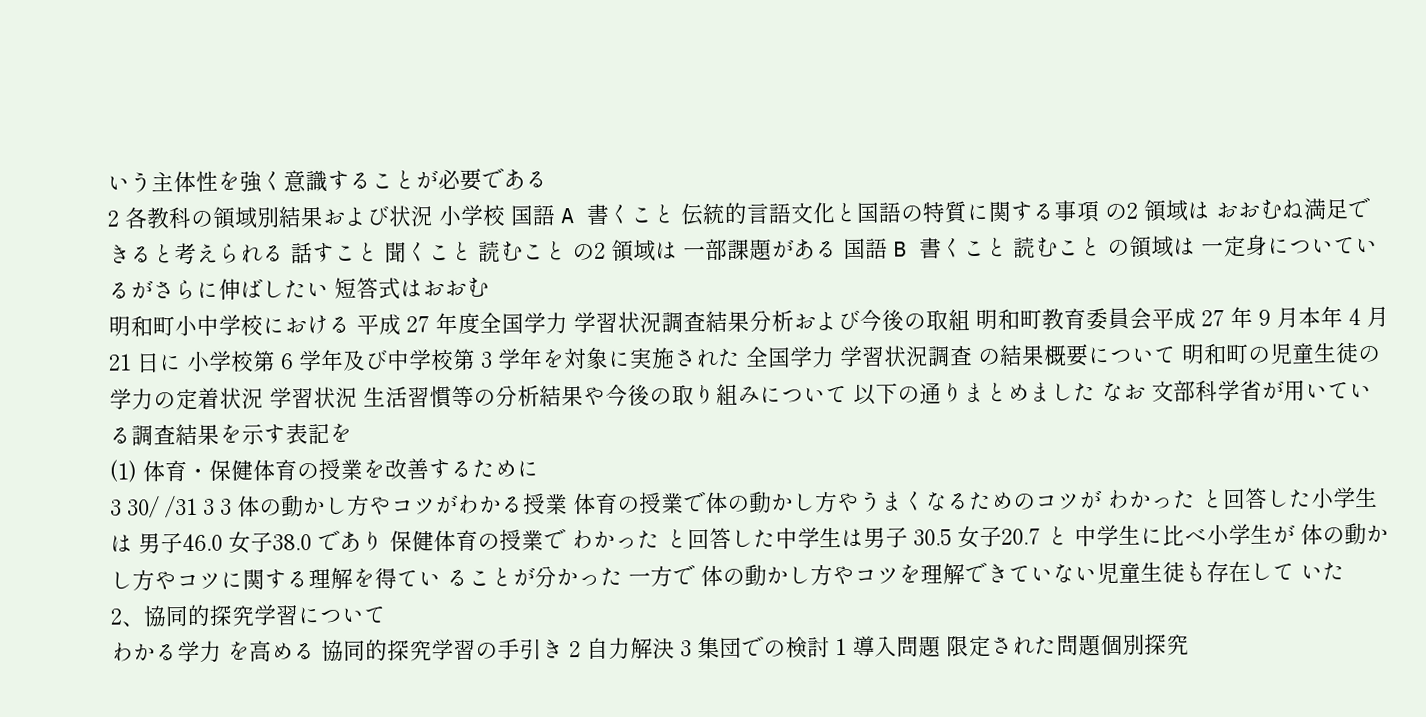いう主体性を強く意識することが必要である
2 各教科の領域別結果および状況 小学校 国語 A 書くこと 伝統的言語文化と国語の特質に関する事項 の2 領域は おおむね満足できると考えられる 話すこと 聞くこと 読むこと の2 領域は 一部課題がある 国語 B 書くこと 読むこと の領域は 一定身についているがさらに伸ばしたい 短答式はおおむ
明和町小中学校における 平成 27 年度全国学力 学習状況調査結果分析および今後の取組 明和町教育委員会平成 27 年 9 月本年 4 月 21 日に 小学校第 6 学年及び中学校第 3 学年を対象に実施された 全国学力 学習状況調査 の結果概要について 明和町の児童生徒の学力の定着状況 学習状況 生活習慣等の分析結果や今後の取り組みについて 以下の通りまとめました なお 文部科学省が用いている調査結果を示す表記を
(1) 体育・保健体育の授業を改善するために
3 30/ /31 3 3 体の動かし方やコツがわかる授業 体育の授業で体の動かし方やうまくなるためのコツが わかった と回答した小学生は 男子46.0 女子38.0 であり 保健体育の授業で わかった と回答した中学生は男子 30.5 女子20.7 と 中学生に比べ小学生が 体の動かし方やコツに関する理解を得てい ることが分かった 一方で 体の動かし方やコツを理解できていない児童生徒も存在して いた
2、協同的探究学習について
わかる学力 を高める 協同的探究学習の手引き 2 自力解決 3 集団での検討 1 導入問題 限定された問題個別探究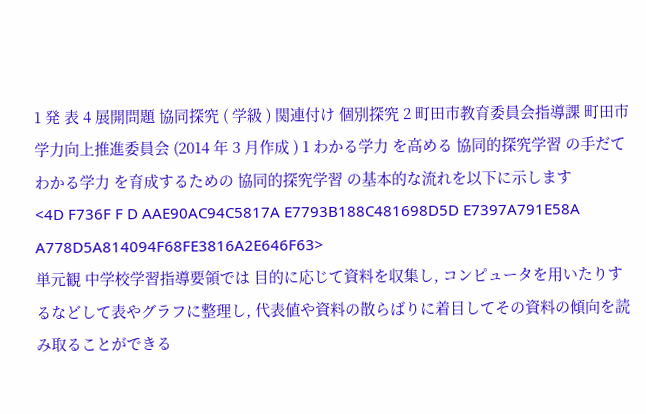1 発 表 4 展開問題 協同探究 ( 学級 ) 関連付け 個別探究 2 町田市教育委員会指導課 町田市学力向上推進委員会 (2014 年 3 月作成 ) 1 わかる学力 を高める 協同的探究学習 の手だて わかる学力 を育成するための 協同的探究学習 の基本的な流れを以下に示します
<4D F736F F D AAE90AC94C5817A E7793B188C481698D5D E7397A791E58A A778D5A814094F68FE3816A2E646F63>
単元観 中学校学習指導要領では 目的に応じて資料を収集し, コンピュータを用いたりするなどして表やグラフに整理し, 代表値や資料の散らばりに着目してその資料の傾向を読み取ることができる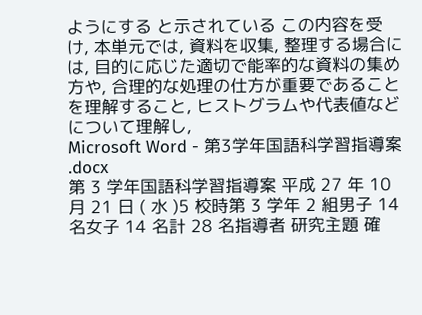ようにする と示されている この内容を受け, 本単元では, 資料を収集, 整理する場合には, 目的に応じた適切で能率的な資料の集め方や, 合理的な処理の仕方が重要であることを理解すること, ヒストグラムや代表値などについて理解し,
Microsoft Word - 第3学年国語科学習指導案 .docx
第 3 学年国語科学習指導案 平成 27 年 10 月 21 日 ( 水 )5 校時第 3 学年 2 組男子 14 名女子 14 名計 28 名指導者 研究主題 確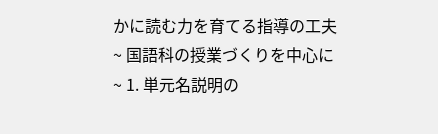かに読む力を育てる指導の工夫 ~ 国語科の授業づくりを中心に ~ 1. 単元名説明の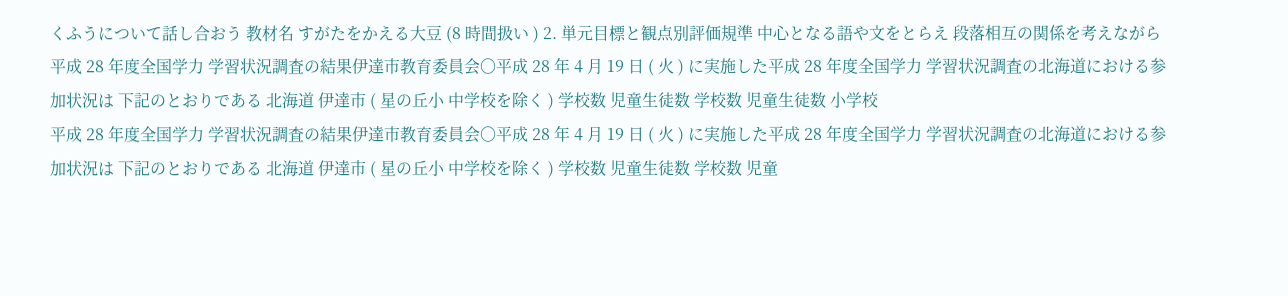くふうについて話し合おう 教材名 すがたをかえる大豆 (8 時間扱い ) 2. 単元目標と観点別評価規準 中心となる語や文をとらえ 段落相互の関係を考えながら
平成 28 年度全国学力 学習状況調査の結果伊達市教育委員会〇平成 28 年 4 月 19 日 ( 火 ) に実施した平成 28 年度全国学力 学習状況調査の北海道における参加状況は 下記のとおりである 北海道 伊達市 ( 星の丘小 中学校を除く ) 学校数 児童生徒数 学校数 児童生徒数 小学校
平成 28 年度全国学力 学習状況調査の結果伊達市教育委員会〇平成 28 年 4 月 19 日 ( 火 ) に実施した平成 28 年度全国学力 学習状況調査の北海道における参加状況は 下記のとおりである 北海道 伊達市 ( 星の丘小 中学校を除く ) 学校数 児童生徒数 学校数 児童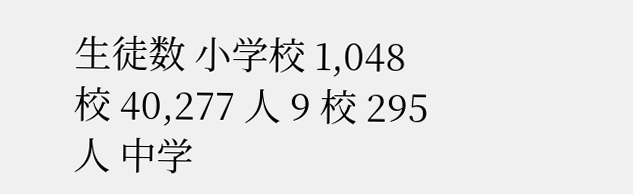生徒数 小学校 1,048 校 40,277 人 9 校 295 人 中学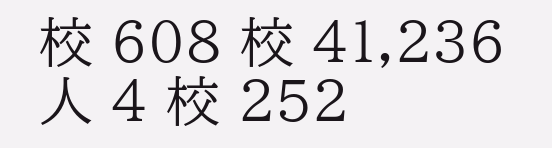校 608 校 41,236 人 4 校 252